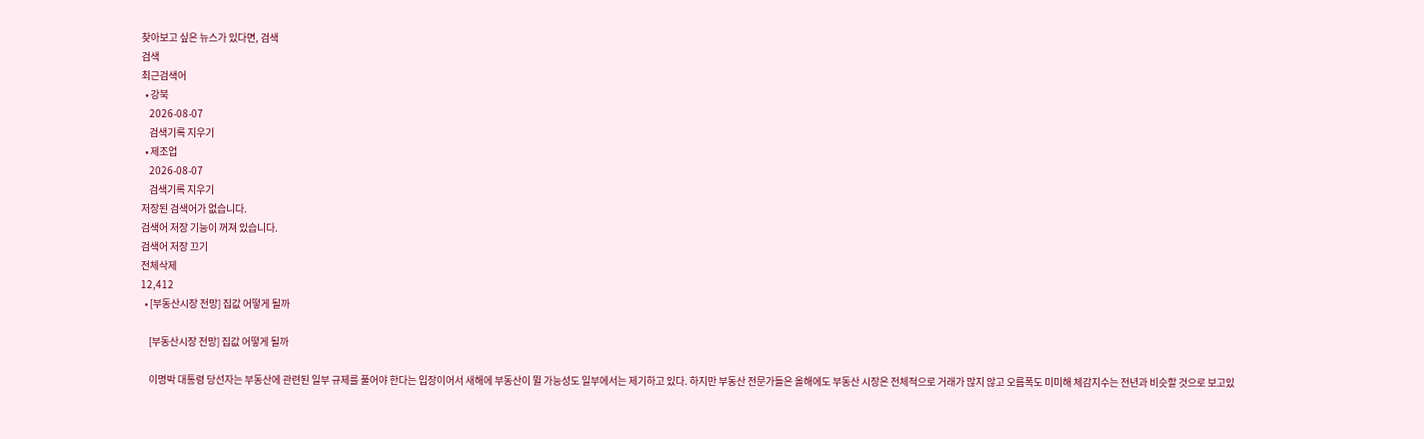찾아보고 싶은 뉴스가 있다면, 검색
검색
최근검색어
  • 강북
    2026-08-07
    검색기록 지우기
  • 제조업
    2026-08-07
    검색기록 지우기
저장된 검색어가 없습니다.
검색어 저장 기능이 꺼져 있습니다.
검색어 저장 끄기
전체삭제
12,412
  • [부동산시장 전망] 집값 어떻게 될까

    [부동산시장 전망] 집값 어떻게 될까

    이명박 대통령 당선자는 부동산에 관련된 일부 규제를 풀어야 한다는 입장이어서 새해에 부동산이 뛸 가능성도 일부에서는 제기하고 있다. 하지만 부동산 전문가들은 올해에도 부동산 시장은 전체적으로 거래가 많지 않고 오름폭도 미미해 체감지수는 전년과 비슷할 것으로 보고있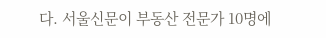다. 서울신문이 부동산 전문가 10명에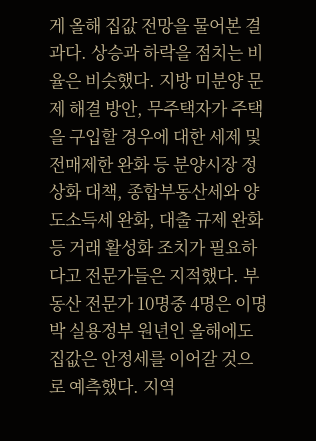게 올해 집값 전망을 물어본 결과다. 상승과 하락을 점치는 비율은 비슷했다. 지방 미분양 문제 해결 방안, 무주택자가 주택을 구입할 경우에 대한 세제 및 전매제한 완화 등 분양시장 정상화 대책, 종합부동산세와 양도소득세 완화, 대출 규제 완화 등 거래 활성화 조치가 필요하다고 전문가들은 지적했다. 부동산 전문가 10명중 4명은 이명박 실용정부 원년인 올해에도 집값은 안정세를 이어갈 것으로 예측했다. 지역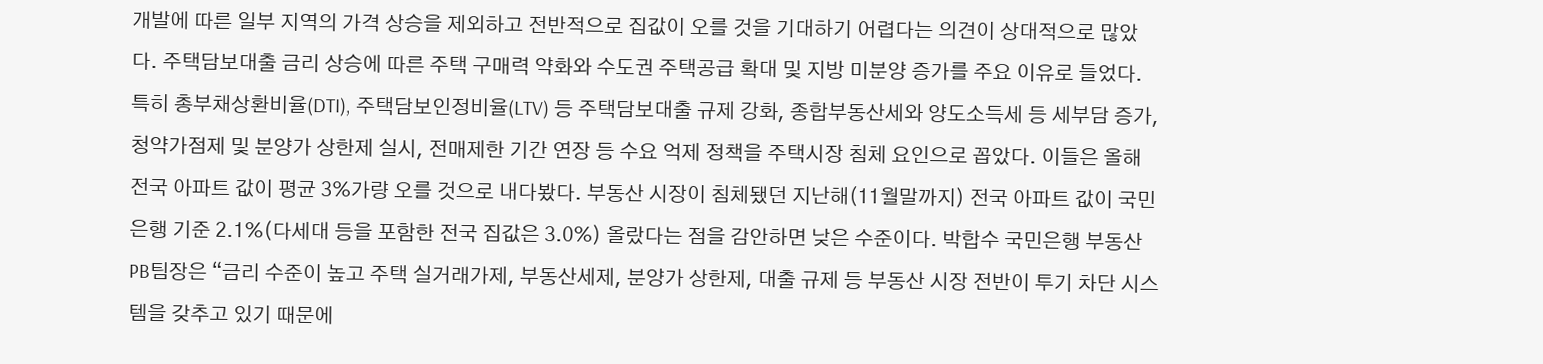개발에 따른 일부 지역의 가격 상승을 제외하고 전반적으로 집값이 오를 것을 기대하기 어렵다는 의견이 상대적으로 많았다. 주택담보대출 금리 상승에 따른 주택 구매력 약화와 수도권 주택공급 확대 및 지방 미분양 증가를 주요 이유로 들었다. 특히 총부채상환비율(DTI), 주택담보인정비율(LTV) 등 주택담보대출 규제 강화, 종합부동산세와 양도소득세 등 세부담 증가, 청약가점제 및 분양가 상한제 실시, 전매제한 기간 연장 등 수요 억제 정책을 주택시장 침체 요인으로 꼽았다. 이들은 올해 전국 아파트 값이 평균 3%가량 오를 것으로 내다봤다. 부동산 시장이 침체됐던 지난해(11월말까지) 전국 아파트 값이 국민은행 기준 2.1%(다세대 등을 포함한 전국 집값은 3.0%) 올랐다는 점을 감안하면 낮은 수준이다. 박합수 국민은행 부동산PB팀장은 “금리 수준이 높고 주택 실거래가제, 부동산세제, 분양가 상한제, 대출 규제 등 부동산 시장 전반이 투기 차단 시스템을 갖추고 있기 때문에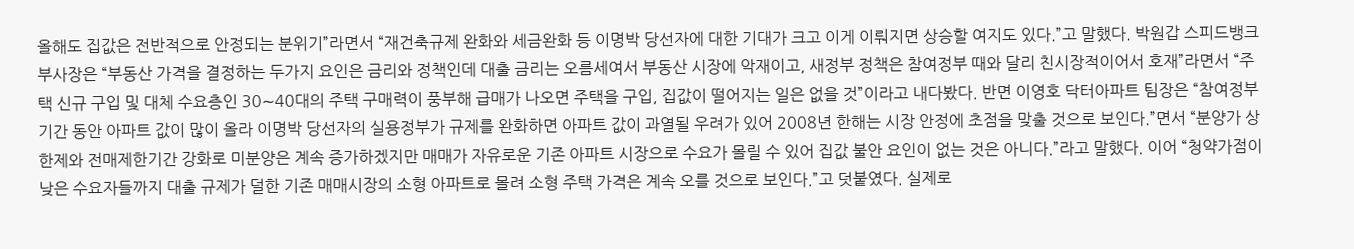올해도 집값은 전반적으로 안정되는 분위기”라면서 “재건축규제 완화와 세금완화 등 이명박 당선자에 대한 기대가 크고 이게 이뤄지면 상승할 여지도 있다.”고 말했다. 박원갑 스피드뱅크 부사장은 “부동산 가격을 결정하는 두가지 요인은 금리와 정책인데 대출 금리는 오름세여서 부동산 시장에 악재이고, 새정부 정책은 참여정부 때와 달리 친시장적이어서 호재”라면서 “주택 신규 구입 및 대체 수요층인 30∼40대의 주택 구매력이 풍부해 급매가 나오면 주택을 구입, 집값이 떨어지는 일은 없을 것”이라고 내다봤다. 반면 이영호 닥터아파트 팀장은 “참여정부 기간 동안 아파트 값이 많이 올라 이명박 당선자의 실용정부가 규제를 완화하면 아파트 값이 과열될 우려가 있어 2008년 한해는 시장 안정에 초점을 맞출 것으로 보인다.”면서 “분양가 상한제와 전매제한기간 강화로 미분양은 계속 증가하겠지만 매매가 자유로운 기존 아파트 시장으로 수요가 몰릴 수 있어 집값 불안 요인이 없는 것은 아니다.”라고 말했다. 이어 “청약가점이 낮은 수요자들까지 대출 규제가 덜한 기존 매매시장의 소형 아파트로 몰려 소형 주택 가격은 계속 오를 것으로 보인다.”고 덧붙였다. 실제로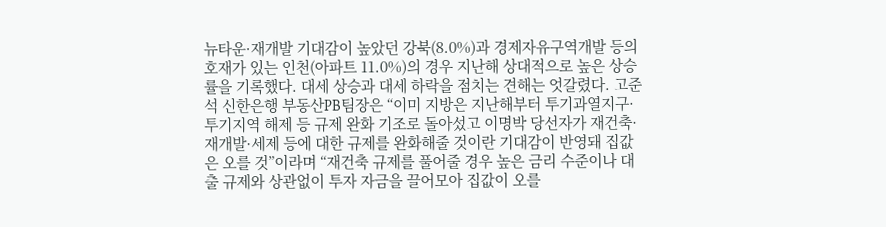뉴타운·재개발 기대감이 높았던 강북(8.0%)과 경제자유구역개발 등의 호재가 있는 인천(아파트 11.0%)의 경우 지난해 상대적으로 높은 상승률을 기록했다. 대세 상승과 대세 하락을 점치는 견해는 엇갈렸다. 고준석 신한은행 부동산PB팀장은 “이미 지방은 지난해부터 투기과열지구·투기지역 해제 등 규제 완화 기조로 돌아섰고 이명박 당선자가 재건축·재개발·세제 등에 대한 규제를 완화해줄 것이란 기대감이 반영돼 집값은 오를 것”이라며 “재건축 규제를 풀어줄 경우 높은 금리 수준이나 대출 규제와 상관없이 투자 자금을 끌어모아 집값이 오를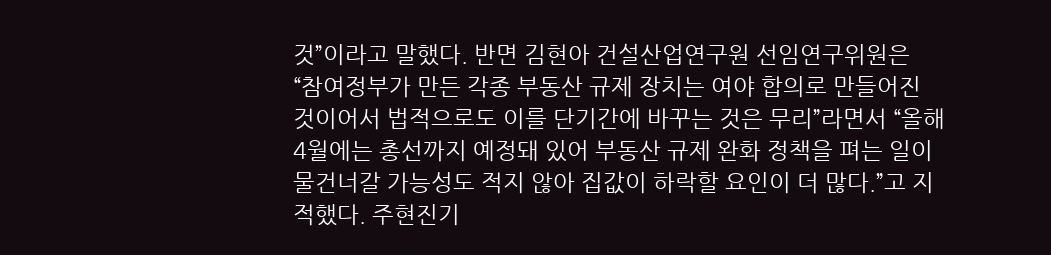것”이라고 말했다. 반면 김현아 건설산업연구원 선임연구위원은 “참여정부가 만든 각종 부동산 규제 장치는 여야 합의로 만들어진 것이어서 법적으로도 이를 단기간에 바꾸는 것은 무리”라면서 “올해 4월에는 총선까지 예정돼 있어 부동산 규제 완화 정책을 펴는 일이 물건너갈 가능성도 적지 않아 집값이 하락할 요인이 더 많다.”고 지적했다. 주현진기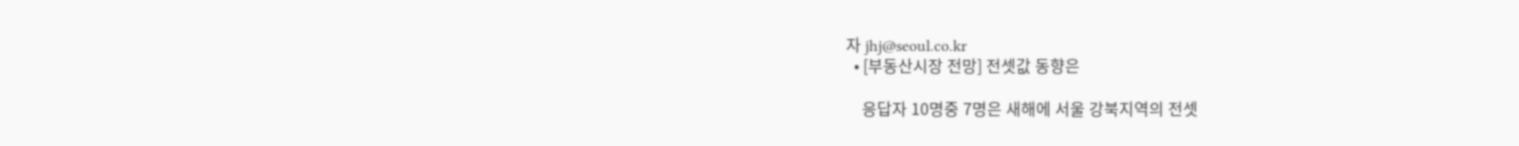자 jhj@seoul.co.kr
  • [부동산시장 전망] 전셋값 동향은

    응답자 10명중 7명은 새해에 서울 강북지역의 전셋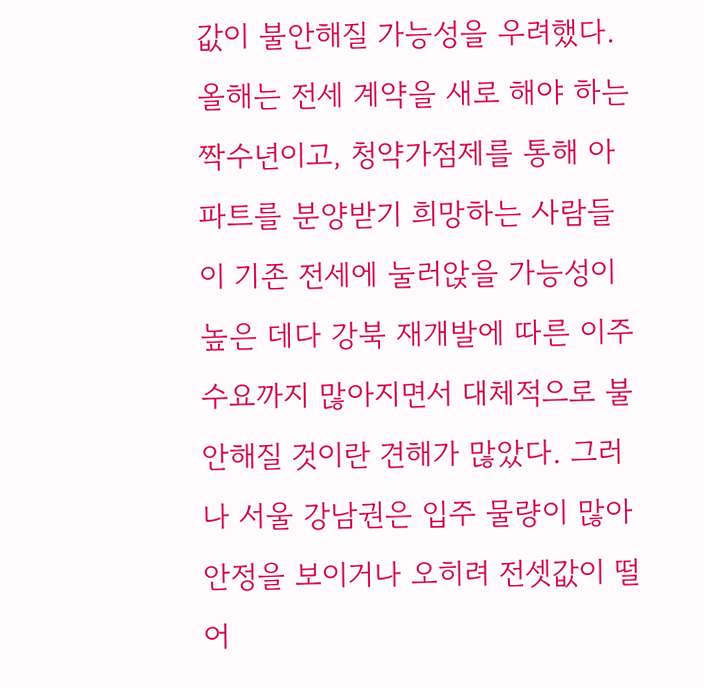값이 불안해질 가능성을 우려했다. 올해는 전세 계약을 새로 해야 하는 짝수년이고, 청약가점제를 통해 아파트를 분양받기 희망하는 사람들이 기존 전세에 눌러앉을 가능성이 높은 데다 강북 재개발에 따른 이주 수요까지 많아지면서 대체적으로 불안해질 것이란 견해가 많았다. 그러나 서울 강남권은 입주 물량이 많아 안정을 보이거나 오히려 전셋값이 떨어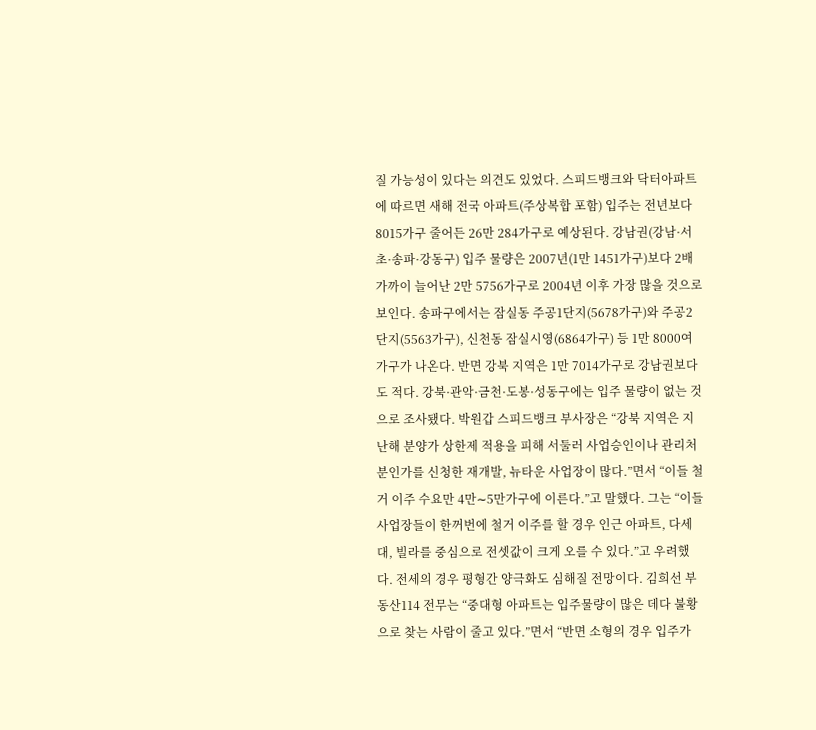질 가능성이 있다는 의견도 있었다. 스피드뱅크와 닥터아파트에 따르면 새해 전국 아파트(주상복합 포함) 입주는 전년보다 8015가구 줄어든 26만 284가구로 예상된다. 강남권(강남·서초·송파·강동구) 입주 물량은 2007년(1만 1451가구)보다 2배 가까이 늘어난 2만 5756가구로 2004년 이후 가장 많을 것으로 보인다. 송파구에서는 잠실동 주공1단지(5678가구)와 주공2단지(5563가구), 신천동 잠실시영(6864가구) 등 1만 8000여가구가 나온다. 반면 강북 지역은 1만 7014가구로 강남권보다도 적다. 강북·관악·금천·도봉·성동구에는 입주 물량이 없는 것으로 조사됐다. 박원갑 스피드뱅크 부사장은 “강북 지역은 지난해 분양가 상한제 적용을 피해 서둘러 사업승인이나 관리처분인가를 신청한 재개발, 뉴타운 사업장이 많다.”면서 “이들 철거 이주 수요만 4만∼5만가구에 이른다.”고 말했다. 그는 “이들 사업장들이 한꺼번에 철거 이주를 할 경우 인근 아파트, 다세대, 빌라를 중심으로 전셋값이 크게 오를 수 있다.”고 우려했다. 전세의 경우 평형간 양극화도 심해질 전망이다. 김희선 부동산114 전무는 “중대형 아파트는 입주물량이 많은 데다 불황으로 찾는 사람이 줄고 있다.”면서 “반면 소형의 경우 입주가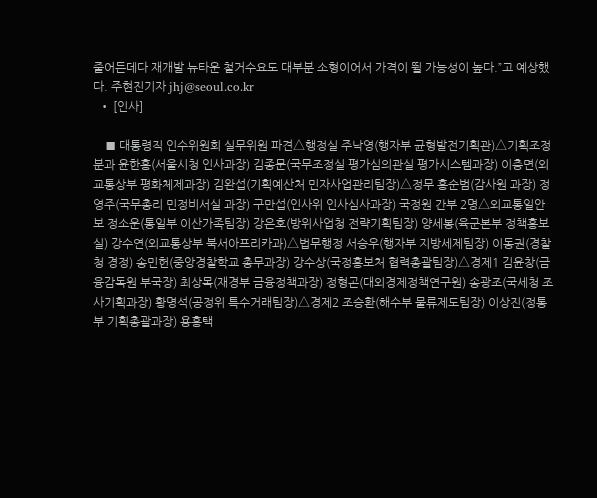줄어든데다 재개발 뉴타운 철거수요도 대부분 소형이어서 가격이 뛸 가능성이 높다.”고 예상했다. 주현진기자 jhj@seoul.co.kr
  • [인사]

    ■ 대통령직 인수위원회 실무위원 파견△행정실 주낙영(행자부 균형발전기획관)△기획조정분과 윤한홍(서울시청 인사과장) 김종문(국무조정실 평가심의관실 평가시스템과장) 이충면(외교통상부 평화체제과장) 김완섭(기획예산처 민자사업관리팀장)△정무 홍순범(감사원 과장) 정영주(국무총리 민정비서실 과장) 구만섭(인사위 인사심사과장) 국정원 간부 2명△외교통일안보 정소운(통일부 이산가족팀장) 강은호(방위사업청 전략기획팀장) 양세봉(육군본부 정책홍보실) 강수연(외교통상부 북서아프리카과)△법무행정 서승우(행자부 지방세제팀장) 이동권(경찰청 경정) 송민헌(중앙경찰학교 총무과장) 강수상(국정홍보처 협력총괄팀장)△경제1 김윤창(금융감독원 부국장) 최상목(재경부 금융정책과장) 정형곤(대외경제정책연구원) 송광조(국세청 조사기획과장) 황명석(공정위 특수거래팀장)△경제2 조승환(해수부 물류제도팀장) 이상진(정통부 기획총괄과장) 용홍택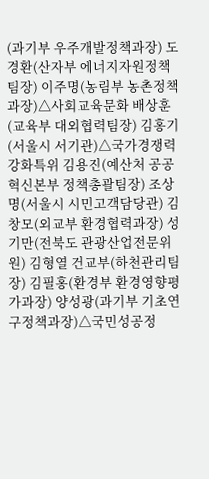(과기부 우주개발정책과장) 도경환(산자부 에너지자원정책팀장) 이주명(농림부 농촌정책과장)△사회교육문화 배상훈(교육부 대외협력팀장) 김홍기(서울시 서기관)△국가경쟁력강화특위 김용진(예산처 공공혁신본부 정책총괄팀장) 조상명(서울시 시민고객담당관) 김창모(외교부 환경협력과장) 성기만(전북도 관광산업전문위원) 김형열 건교부(하천관리팀장) 김필홍(환경부 환경영향평가과장) 양성광(과기부 기초연구정책과장)△국민성공정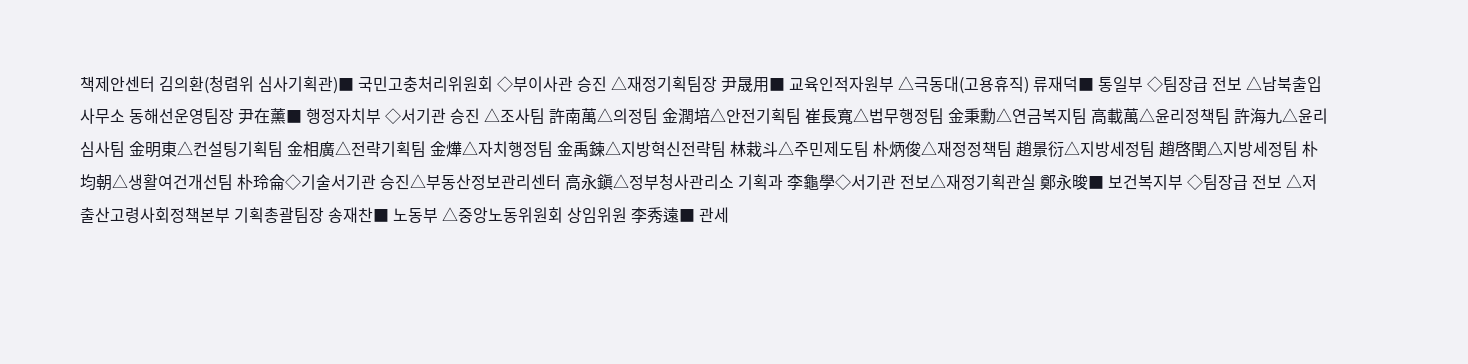책제안센터 김의환(청렴위 심사기획관)■ 국민고충처리위원회 ◇부이사관 승진 △재정기획팀장 尹晟用■ 교육인적자원부 △극동대(고용휴직) 류재덕■ 통일부 ◇팀장급 전보 △남북출입사무소 동해선운영팀장 尹在薰■ 행정자치부 ◇서기관 승진 △조사팀 許南萬△의정팀 金潤培△안전기획팀 崔長寬△법무행정팀 金秉勳△연금복지팀 高載萬△윤리정책팀 許海九△윤리심사팀 金明東△컨설팅기획팀 金相廣△전략기획팀 金燁△자치행정팀 金禹鍊△지방혁신전략팀 林栽斗△주민제도팀 朴炳俊△재정정책팀 趙景衍△지방세정팀 趙啓閏△지방세정팀 朴均朝△생활여건개선팀 朴玲侖◇기술서기관 승진△부동산정보관리센터 高永鎭△정부청사관리소 기획과 李龜學◇서기관 전보△재정기획관실 鄭永晙■ 보건복지부 ◇팀장급 전보 △저출산고령사회정책본부 기획총괄팀장 송재찬■ 노동부 △중앙노동위원회 상임위원 李秀遠■ 관세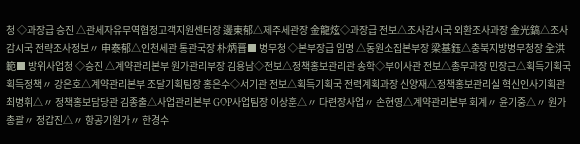청 ◇과장급 승진 △관세자유무역협정고객지원센터장 邊東郁△제주세관장 金龍炫◇과장급 전보△조사감시국 외환조사과장 金光鎬△조사감시국 전략조사정보〃 申泰郁△인천세관 통관국장 朴炳晋■ 병무청 ◇본부장급 임명 △동원소집본부장 梁基鈺△충북지방병무청장 全洪範■ 방위사업청 ◇승진 △계약관리본부 원가관리부장 김용남◇전보△정책홍보관리관 송학◇부이사관 전보△총무과장 민장근△획득기획국 획득정책〃 강은호△계약관리본부 조달기획팀장 홍은수◇서기관 전보△획득기획국 전력계획과장 신양재△정책홍보관리실 혁신인사기획관 최병휘△〃 정책홍보담당관 김종출△사업관리본부 GOP사업팀장 이상훈△〃 다련장사업〃 손현영△계약관리본부 회계〃 윤기중△〃 원가총괄〃 정갑진△〃 항공기원가〃 한경수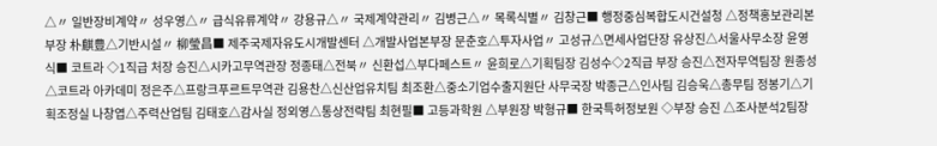△〃 일반장비계약〃 성우영△〃 급식유류계약〃 강용규△〃 국제계약관리〃 김병근△〃 목록식별〃 김창근■ 행정중심복합도시건설청 △정책홍보관리본부장 朴麒豊△기반시설〃 柳瑩昌■ 제주국제자유도시개발센터 △개발사업본부장 문춘호△투자사업〃 고성규△면세사업단장 유상진△서울사무소장 윤영식■ 코트라 ◇1직급 처장 승진△시카고무역관장 정종태△전북〃 신환섭△부다페스트〃 윤희로△기획팀장 김성수◇2직급 부장 승진△전자무역팀장 원종성△코트라 아카데미 정은주△프랑크푸르트무역관 김용찬△신산업유치팀 최조환△중소기업수출지원단 사무국장 박종근△인사팀 김승욱△총무팀 정봉기△기획조정실 나창엽△주력산업팀 김태호△감사실 정외영△통상전략팀 최현필■ 고등과학원 △부원장 박형규■ 한국특허정보원 ◇부장 승진 △조사분석2팀장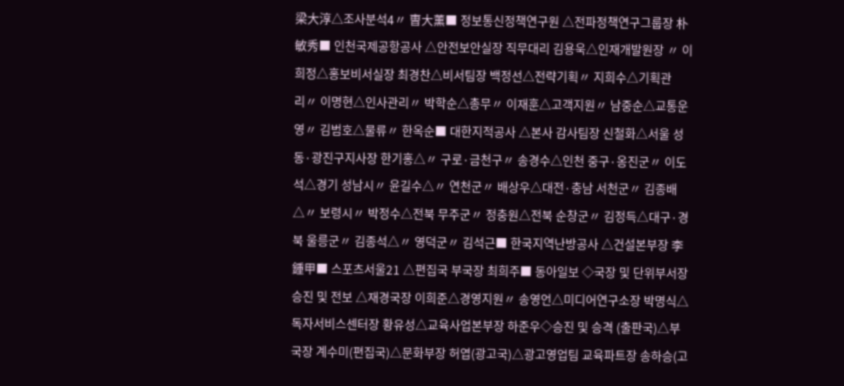梁大淳△조사분석4〃 曺大薰■ 정보통신정책연구원 △전파정책연구그룹장 朴敏秀■ 인천국제공항공사 △안전보안실장 직무대리 김용욱△인재개발원장 〃 이희정△홍보비서실장 최경찬△비서팀장 백정선△전략기획〃 지희수△기획관리〃 이명현△인사관리〃 박학순△총무〃 이재훈△고객지원〃 남중순△교통운영〃 김범호△물류〃 한옥순■ 대한지적공사 △본사 감사팀장 신철화△서울 성동·광진구지사장 한기홍△〃 구로·금천구〃 송경수△인천 중구·옹진군〃 이도석△경기 성남시〃 윤길수△〃 연천군〃 배상우△대전·충남 서천군〃 김종배△〃 보령시〃 박정수△전북 무주군〃 정충원△전북 순창군〃 김정득△대구·경북 울릉군〃 김종석△〃 영덕군〃 김석근■ 한국지역난방공사 △건설본부장 李鍾甲■ 스포츠서울21 △편집국 부국장 최희주■ 동아일보 ◇국장 및 단위부서장 승진 및 전보 △재경국장 이희준△경영지원〃 송영언△미디어연구소장 박명식△독자서비스센터장 황유성△교육사업본부장 하준우◇승진 및 승격 (출판국)△부국장 계수미(편집국)△문화부장 허엽(광고국)△광고영업팀 교육파트장 송하승(고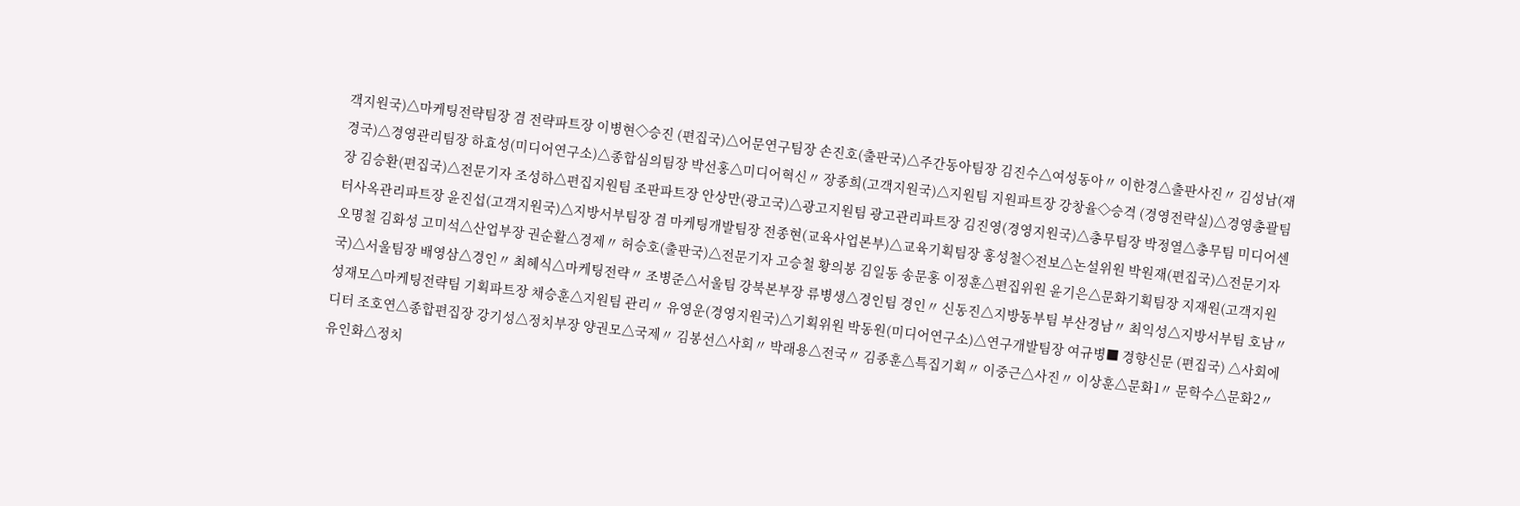객지원국)△마케팅전략팀장 겸 전략파트장 이병현◇승진 (편집국)△어문연구팀장 손진호(출판국)△주간동아팀장 김진수△여성동아〃 이한경△출판사진〃 김성남(재경국)△경영관리팀장 하효성(미디어연구소)△종합심의팀장 박선홍△미디어혁신〃 장종희(고객지원국)△지원팀 지원파트장 강창율◇승격 (경영전략실)△경영총괄팀장 김승환(편집국)△전문기자 조성하△편집지원팀 조판파트장 안상만(광고국)△광고지원팀 광고관리파트장 김진영(경영지원국)△총무팀장 박정열△총무팀 미디어센터사옥관리파트장 윤진섭(고객지원국)△지방서부팀장 겸 마케팅개발팀장 전종현(교육사업본부)△교육기획팀장 홍성철◇전보△논설위원 박원재(편집국)△전문기자 오명철 김화성 고미석△산업부장 권순활△경제〃 허승호(출판국)△전문기자 고승철 황의봉 김일동 송문홍 이정훈△편집위원 윤기은△문화기획팀장 지재원(고객지원국)△서울팀장 배영삼△경인〃 최혜식△마케팅전략〃 조병준△서울팀 강북본부장 류병생△경인팀 경인〃 신동진△지방동부팀 부산경남〃 최익성△지방서부팀 호남〃 성재모△마케팅전략팀 기획파트장 채승훈△지원팀 관리〃 유영운(경영지원국)△기획위원 박동원(미디어연구소)△연구개발팀장 여규병■ 경향신문 (편집국) △사회에디터 조호연△종합편집장 강기성△정치부장 양권모△국제〃 김봉선△사회〃 박래용△전국〃 김종훈△특집기획〃 이중근△사진〃 이상훈△문화1〃 문학수△문화2〃 유인화△정치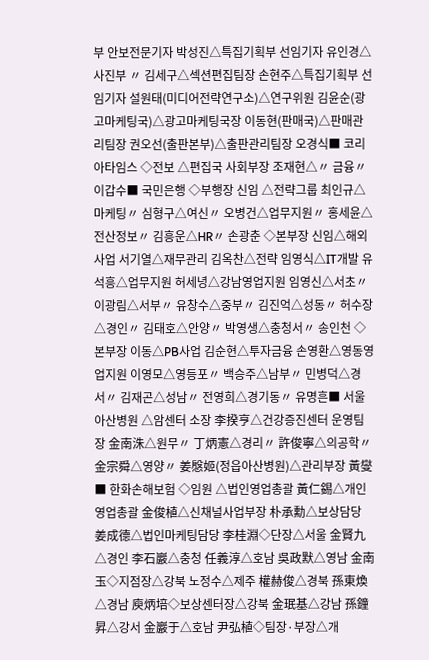부 안보전문기자 박성진△특집기획부 선임기자 유인경△사진부 〃 김세구△섹션편집팀장 손현주△특집기획부 선임기자 설원태(미디어전략연구소)△연구위원 김윤순(광고마케팅국)△광고마케팅국장 이동현(판매국)△판매관리팀장 권오선(출판본부)△출판관리팀장 오경식■ 코리아타임스 ◇전보 △편집국 사회부장 조재현△〃 금융〃 이갑수■ 국민은행 ◇부행장 신임 △전략그룹 최인규△마케팅〃 심형구△여신〃 오병건△업무지원〃 홍세윤△전산정보〃 김흥운△HR〃 손광춘 ◇본부장 신임△해외사업 서기열△재무관리 김옥찬△전략 임영식△IT개발 유석흥△업무지원 허세녕△강남영업지원 임영신△서초〃 이광림△서부〃 유창수△중부〃 김진억△성동〃 허수장△경인〃 김태호△안양〃 박영생△충청서〃 송인천 ◇본부장 이동△PB사업 김순현△투자금융 손영환△영동영업지원 이영모△영등포〃 백승주△남부〃 민병덕△경서〃 김재곤△성남〃 전영희△경기동〃 유명흔■ 서울아산병원 △암센터 소장 李揆亨△건강증진센터 운영팀장 金南洙△원무〃 丁炳憲△경리〃 許俊寧△의공학〃 金宗舜△영양〃 姜慇姬(정읍아산병원)△관리부장 黃燮 ■ 한화손해보험 ◇임원 △법인영업총괄 黃仁錫△개인영업총괄 金俊植△신채널사업부장 朴承勳△보상담당 姜成德△법인마케팅담당 李桂淵◇단장△서울 金賢九△경인 李石巖△충청 任義淳△호남 吳政默△영남 金南玉◇지점장△강북 노정수△제주 權赫俊△경북 孫東煥△경남 庾炳培◇보상센터장△강북 金珉基△강남 孫鐘昇△강서 金巖于△호남 尹弘植◇팀장·부장△개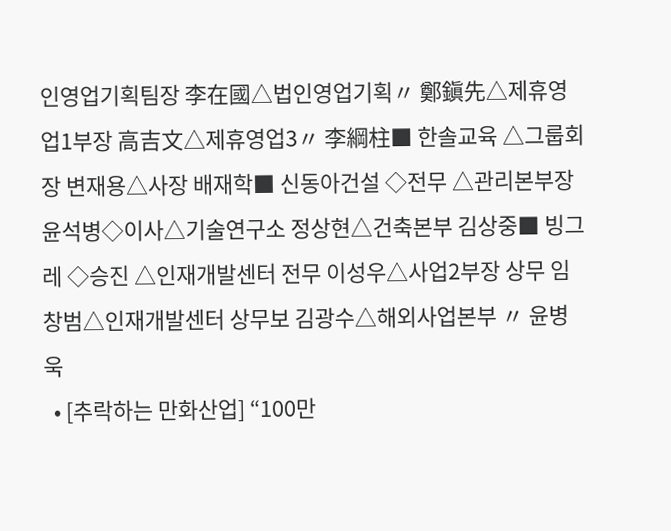인영업기획팀장 李在國△법인영업기획〃 鄭鎭先△제휴영업1부장 高吉文△제휴영업3〃 李綱柱■ 한솔교육 △그룹회장 변재용△사장 배재학■ 신동아건설 ◇전무 △관리본부장 윤석병◇이사△기술연구소 정상현△건축본부 김상중■ 빙그레 ◇승진 △인재개발센터 전무 이성우△사업2부장 상무 임창범△인재개발센터 상무보 김광수△해외사업본부 〃 윤병욱
  • [추락하는 만화산업] “100만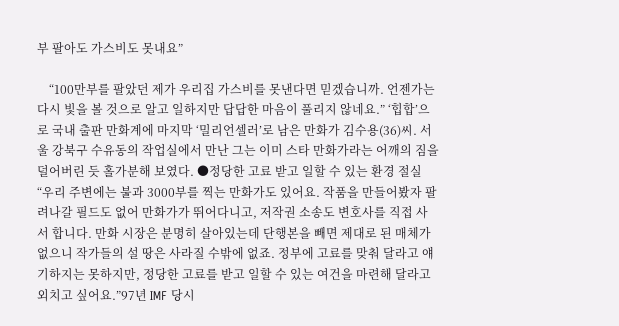부 팔아도 가스비도 못내요”

    “100만부를 팔았던 제가 우리집 가스비를 못낸다면 믿겠습니까. 언젠가는 다시 빛을 볼 것으로 알고 일하지만 답답한 마음이 풀리지 않네요.” ‘힙합’으로 국내 출판 만화계에 마지막 ‘밀리언셀러’로 남은 만화가 김수용(36)씨. 서울 강북구 수유동의 작업실에서 만난 그는 이미 스타 만화가라는 어깨의 짐을 덜어버린 듯 홀가분해 보였다. ●정당한 고료 받고 일할 수 있는 환경 절실 “우리 주변에는 불과 3000부를 찍는 만화가도 있어요. 작품을 만들어봤자 팔려나갈 필드도 없어 만화가가 뛰어다니고, 저작권 소송도 변호사를 직접 사서 합니다. 만화 시장은 분명히 살아있는데 단행본을 빼면 제대로 된 매체가 없으니 작가들의 설 땅은 사라질 수밖에 없죠. 정부에 고료를 맞춰 달라고 얘기하지는 못하지만, 정당한 고료를 받고 일할 수 있는 여건을 마련해 달라고 외치고 싶어요.”97년 IMF 당시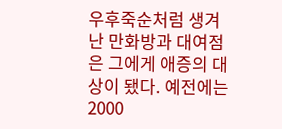우후죽순처럼 생겨난 만화방과 대여점은 그에게 애증의 대상이 됐다. 예전에는 2000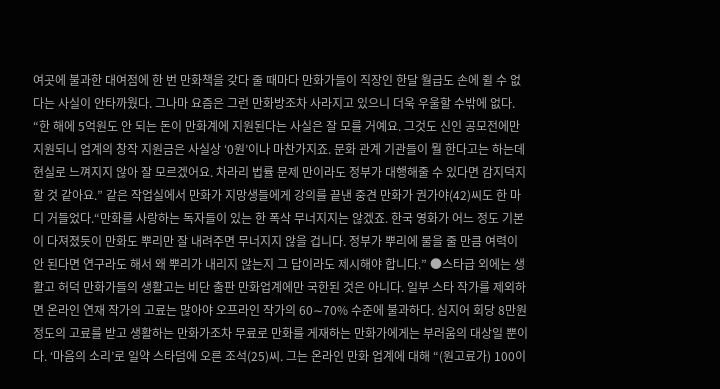여곳에 불과한 대여점에 한 번 만화책을 갖다 줄 때마다 만화가들이 직장인 한달 월급도 손에 쥘 수 없다는 사실이 안타까웠다. 그나마 요즘은 그런 만화방조차 사라지고 있으니 더욱 우울할 수밖에 없다. “한 해에 5억원도 안 되는 돈이 만화계에 지원된다는 사실은 잘 모를 거예요. 그것도 신인 공모전에만 지원되니 업계의 창작 지원금은 사실상 ‘0원’이나 마찬가지죠. 문화 관계 기관들이 뭘 한다고는 하는데 현실로 느껴지지 않아 잘 모르겠어요. 차라리 법률 문제 만이라도 정부가 대행해줄 수 있다면 감지덕지할 것 같아요.” 같은 작업실에서 만화가 지망생들에게 강의를 끝낸 중견 만화가 권가야(42)씨도 한 마디 거들었다.“만화를 사랑하는 독자들이 있는 한 폭삭 무너지지는 않겠죠. 한국 영화가 어느 정도 기본이 다져졌듯이 만화도 뿌리만 잘 내려주면 무너지지 않을 겁니다. 정부가 뿌리에 물을 줄 만큼 여력이 안 된다면 연구라도 해서 왜 뿌리가 내리지 않는지 그 답이라도 제시해야 합니다.” ●스타급 외에는 생활고 허덕 만화가들의 생활고는 비단 출판 만화업계에만 국한된 것은 아니다. 일부 스타 작가를 제외하면 온라인 연재 작가의 고료는 많아야 오프라인 작가의 60∼70% 수준에 불과하다. 심지어 회당 8만원 정도의 고료를 받고 생활하는 만화가조차 무료로 만화를 게재하는 만화가에게는 부러움의 대상일 뿐이다. ‘마음의 소리’로 일약 스타덤에 오른 조석(25)씨. 그는 온라인 만화 업계에 대해 “(원고료가) 100이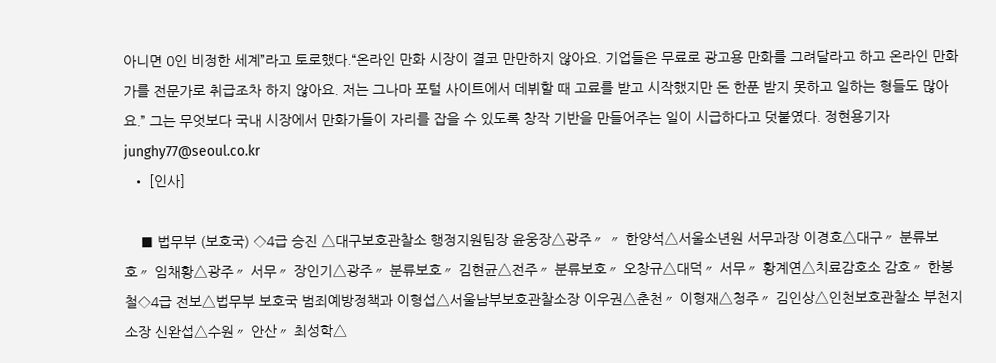아니면 0인 비정한 세계”라고 토로했다.“온라인 만화 시장이 결코 만만하지 않아요. 기업들은 무료로 광고용 만화를 그려달라고 하고 온라인 만화가를 전문가로 취급조차 하지 않아요. 저는 그나마 포털 사이트에서 데뷔할 때 고료를 받고 시작했지만 돈 한푼 받지 못하고 일하는 형들도 많아요.” 그는 무엇보다 국내 시장에서 만화가들이 자리를 잡을 수 있도록 창작 기반을 만들어주는 일이 시급하다고 덧붙였다. 정현용기자 junghy77@seoul.co.kr
  • [인사]

    ■ 법무부 (보호국) ◇4급 승진 △대구보호관찰소 행정지원팀장 윤웅장△광주〃 〃 한양석△서울소년원 서무과장 이경호△대구〃 분류보호〃 임채황△광주〃 서무〃 장인기△광주〃 분류보호〃 김현균△전주〃 분류보호〃 오창규△대덕〃 서무〃 황계연△치료감호소 감호〃 한봉철◇4급 전보△법무부 보호국 범죄예방정책과 이형섭△서울남부보호관찰소장 이우권△춘천〃 이형재△청주〃 김인상△인천보호관찰소 부천지소장 신완섭△수원〃 안산〃 최성학△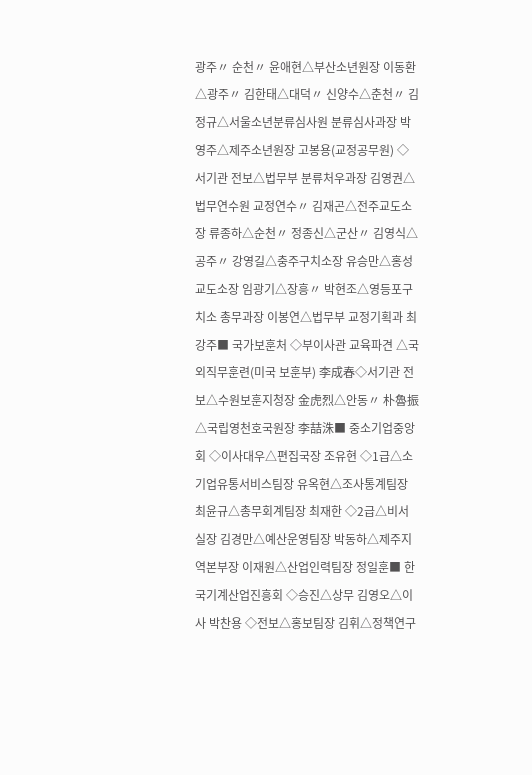광주〃 순천〃 윤애현△부산소년원장 이동환△광주〃 김한태△대덕〃 신양수△춘천〃 김정규△서울소년분류심사원 분류심사과장 박영주△제주소년원장 고봉용(교정공무원) ◇서기관 전보△법무부 분류처우과장 김영권△법무연수원 교정연수〃 김재곤△전주교도소장 류종하△순천〃 정종신△군산〃 김영식△공주〃 강영길△충주구치소장 유승만△홍성교도소장 임광기△장흥〃 박현조△영등포구치소 총무과장 이봉연△법무부 교정기획과 최강주■ 국가보훈처 ◇부이사관 교육파견 △국외직무훈련(미국 보훈부) 李成春◇서기관 전보△수원보훈지청장 金虎烈△안동〃 朴魯振△국립영천호국원장 李喆洙■ 중소기업중앙회 ◇이사대우△편집국장 조유현 ◇1급△소기업유통서비스팀장 유옥현△조사통계팀장 최윤규△총무회계팀장 최재한 ◇2급△비서실장 김경만△예산운영팀장 박동하△제주지역본부장 이재원△산업인력팀장 정일훈■ 한국기계산업진흥회 ◇승진△상무 김영오△이사 박찬용 ◇전보△홍보팀장 김휘△정책연구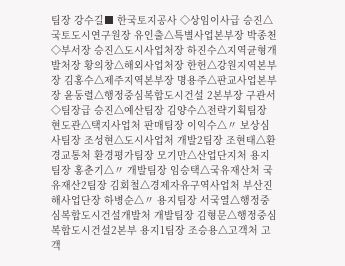팀장 강수길■ 한국토지공사 ◇상임이사급 승진△국토도시연구원장 유인출△특별사업본부장 박종천 ◇부서장 승진△도시사업처장 하진수△지역균형개발처장 황의창△해외사업처장 한헌△강원지역본부장 김홍수△제주지역본부장 명용주△판교사업본부장 윤동렬△행정중심복합도시건설 2본부장 구관서 ◇팀장급 승진△예산팀장 김양수△전략기획팀장 현도관△택지사업처 판매팀장 이익수△〃 보상심사팀장 조성현△도시사업처 개발2팀장 조현태△환경교통처 환경평가팀장 모기만△산업단지처 용지팀장 홍춘기△〃 개발팀장 임승택△국유재산처 국유재산2팀장 김회철△경제자유구역사업처 부산진해사업단장 하병순△〃 용지팀장 서국열△행정중심복합도시건설개발처 개발팀장 김형문△행정중심복합도시건설2본부 용지1팀장 조승용△고객처 고객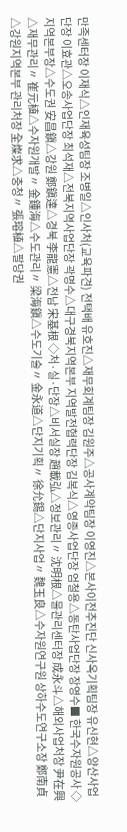만족센터장 이재식△인재육성팀장 조병일△인사처(교육파견) 전택배 유호진△재무회계팀장 김원주△공사계약팀장 이영진△본사이전추진단 신사옥기획팀장 유신현△양산사업단장 이효관△오송사업단장 최석재△전북지역사업단장 곽명수△대구경북지역본부 지역발전협력단장 김복식△영종사업단장 엄철용△동탄사업단장 장영수■ 한국수자원공사 ◇지역본부장△수도권 安昌鎭△강원 鄭鎭達△경북 李龍憲△전남 宋基根 ◇처·실·단장△비서실장 趙載弘△정보관리〃 沈明根△물관리센터장 成永斗△해외사업처장 尹在興△재무관리〃 崔元植△수자원개발〃 金鍾海△수도관리〃 梁海鎭△수도기술〃 金永道△단지기획〃 徐允錫△단지사업〃 魏玉良△수자원연구원 상하수도연구소장 鄭南貞△강원지역본부 관리처장 全燦求△충청〃 張瑢植△팔당권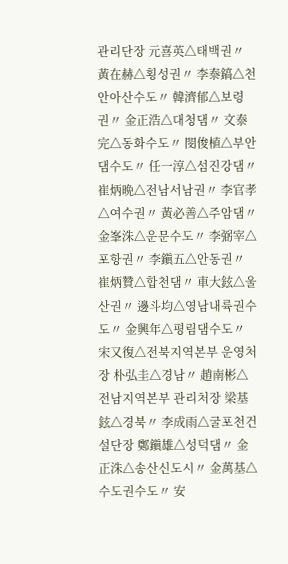관리단장 元喜英△태백권〃 黃在赫△횡성권〃 李泰鎬△천안아산수도〃 韓濟郁△보령권〃 金正浩△대청댐〃 文泰完△동화수도〃 閔俊植△부안댐수도〃 任一淳△섬진강댐〃 崔炳晩△전남서남권〃 李官孝△여수권〃 黃必善△주암댐〃 金峯洙△운문수도〃 李弼宰△포항권〃 李鎭五△안동권〃 崔炳贊△합천댐〃 車大鉉△울산권〃 邊斗均△영남내륙권수도〃 金興年△평림댐수도〃 宋又復△전북지역본부 운영처장 朴弘圭△경남〃 趙南彬△전남지역본부 관리처장 梁基鉉△경북〃 李成雨△굴포천건설단장 鄭鎭雄△성덕댐〃 金正洙△송산신도시〃 金萬基△수도권수도〃 安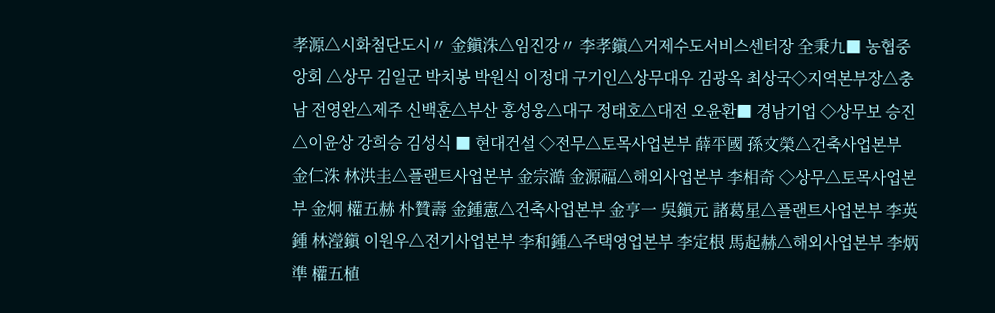孝源△시화첨단도시〃 金鎭洙△임진강〃 李孝鎭△거제수도서비스센터장 全秉九■ 농협중앙회 △상무 김일군 박치봉 박원식 이정대 구기인△상무대우 김광옥 최상국◇지역본부장△충남 전영완△제주 신백훈△부산 홍성웅△대구 정태호△대전 오윤환■ 경남기업 ◇상무보 승진 △이윤상 강희승 김성식 ■ 현대건설 ◇전무△토목사업본부 薛平國 孫文榮△건축사업본부 金仁洙 林洪圭△플랜트사업본부 金宗澔 金源福△해외사업본부 李相奇 ◇상무△토목사업본부 金炯 權五赫 朴贊壽 金鍾憲△건축사업본부 金亨一 吳鎭元 諸葛星△플랜트사업본부 李英鍾 林瀅鎭 이원우△전기사업본부 李和鍾△주택영업본부 李定根 馬起赫△해외사업본부 李炳準 權五植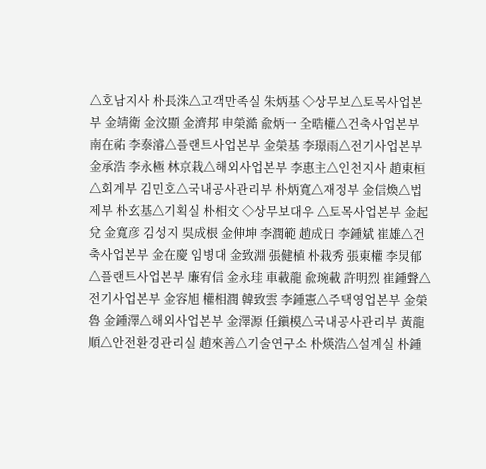△호남지사 朴長洙△고객만족실 朱炳基 ◇상무보△토목사업본부 金靖衛 金汶顯 金濟邦 申榮澔 兪炳一 全晧權△건축사업본부 南在祐 李泰濬△플랜트사업본부 金榮基 李璟雨△전기사업본부 金承浩 李永極 林京栽△해외사업본부 李惠主△인천지사 趙東桓△회계부 김민호△국내공사관리부 朴炳寬△재정부 金信煥△법제부 朴玄基△기획실 朴相文 ◇상무보대우 △토목사업본부 金起兌 金寬彦 김성지 吳成根 金伸坤 李潤範 趙成日 李鍾斌 崔雄△건축사업본부 金在慶 임병대 金致淵 張健植 朴栽秀 張東權 李炅郁△플랜트사업본부 廉宥信 金永珪 車載龍 兪琬載 許明烈 崔鍾聲△전기사업본부 金容旭 權相潤 韓致雲 李鍾憲△주택영업본부 金榮魯 金鍾澤△해외사업본부 金澤源 任鎭模△국내공사관리부 黃龍順△안전환경관리실 趙來善△기술연구소 朴煐浩△설계실 朴鍾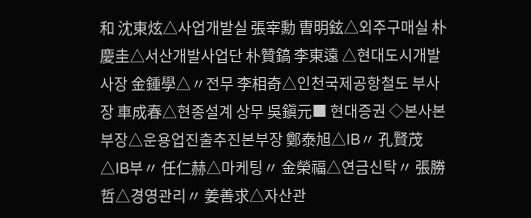和 沈東炫△사업개발실 張宰勳 曺明鉉△외주구매실 朴慶圭△서산개발사업단 朴贊鎬 李東遠 △현대도시개발 사장 金鍾學△〃전무 李相奇△인천국제공항철도 부사장 車成春△현종설계 상무 吳鎭元■ 현대증권 ◇본사본부장△운용업진출추진본부장 鄭泰旭△IB〃 孔賢茂△IB부〃 任仁赫△마케팅〃 金榮福△연금신탁〃 張勝哲△경영관리〃 姜善求△자산관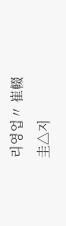리영업〃 崔輟圭△지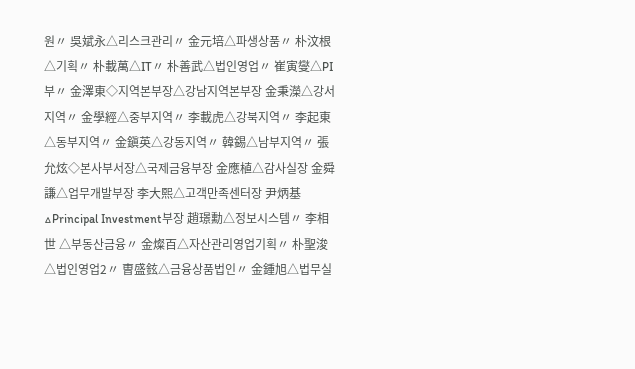원〃 吳斌永△리스크관리〃 金元培△파생상품〃 朴汶根△기획〃 朴載萬△IT〃 朴善武△법인영업〃 崔寅燮△PI부〃 金澤東◇지역본부장△강남지역본부장 金秉濚△강서지역〃 金學經△중부지역〃 李載虎△강북지역〃 李起東△동부지역〃 金鎭英△강동지역〃 韓錫△남부지역〃 張允炫◇본사부서장△국제금융부장 金應植△감사실장 金舜謙△업무개발부장 李大熙△고객만족센터장 尹炳基△Principal Investment부장 趙璟勳△정보시스템〃 李相世 △부동산금융〃 金燦百△자산관리영업기획〃 朴聖浚△법인영업2〃 曺盛鉉△금융상품법인〃 金鍾旭△법무실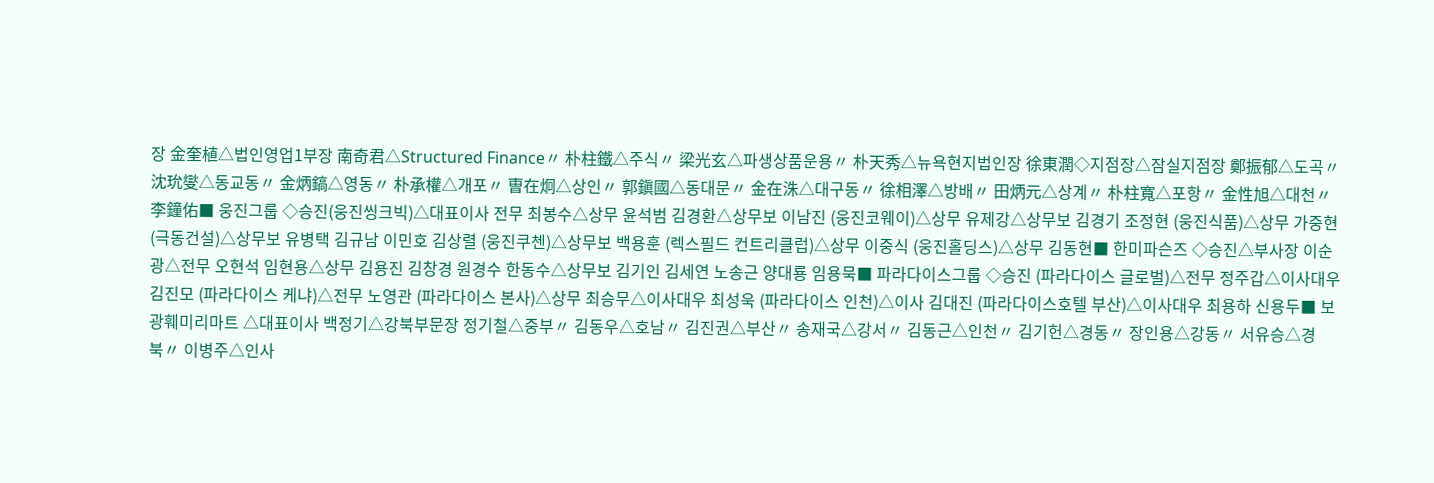장 金奎植△법인영업1부장 南奇君△Structured Finance〃 朴柱鐵△주식〃 梁光玄△파생상품운용〃 朴天秀△뉴욕현지법인장 徐東潤◇지점장△잠실지점장 鄭振郁△도곡〃 沈玧燮△동교동〃 金炳鎬△영동〃 朴承權△개포〃 曺在炯△상인〃 郭鎭國△동대문〃 金在洙△대구동〃 徐相澤△방배〃 田炳元△상계〃 朴柱寬△포항〃 金性旭△대천〃 李鐘佑■ 웅진그룹 ◇승진(웅진씽크빅)△대표이사 전무 최봉수△상무 윤석범 김경환△상무보 이남진 (웅진코웨이)△상무 유제강△상무보 김경기 조정현 (웅진식품)△상무 가중현 (극동건설)△상무보 유병택 김규남 이민호 김상렬 (웅진쿠첸)△상무보 백용훈 (렉스필드 컨트리클럽)△상무 이중식 (웅진홀딩스)△상무 김동현■ 한미파슨즈 ◇승진△부사장 이순광△전무 오현석 임현용△상무 김용진 김창경 원경수 한동수△상무보 김기인 김세연 노송근 양대룡 임용묵■ 파라다이스그룹 ◇승진 (파라다이스 글로벌)△전무 정주갑△이사대우 김진모 (파라다이스 케냐)△전무 노영관 (파라다이스 본사)△상무 최승무△이사대우 최성욱 (파라다이스 인천)△이사 김대진 (파라다이스호텔 부산)△이사대우 최용하 신용두■ 보광훼미리마트 △대표이사 백정기△강북부문장 정기철△중부〃 김동우△호남〃 김진권△부산〃 송재국△강서〃 김동근△인천〃 김기헌△경동〃 장인용△강동〃 서유승△경북〃 이병주△인사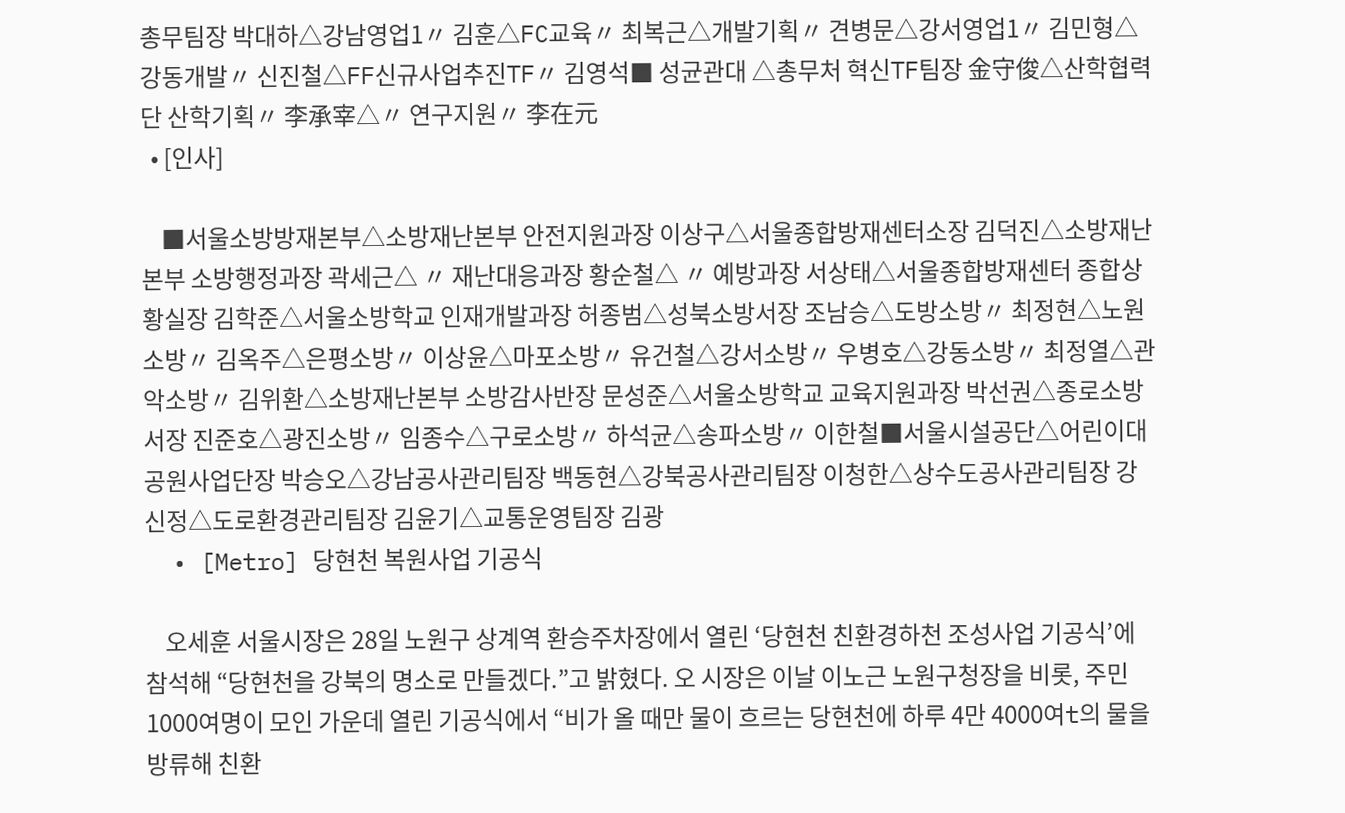총무팀장 박대하△강남영업1〃 김훈△FC교육〃 최복근△개발기획〃 견병문△강서영업1〃 김민형△강동개발〃 신진철△FF신규사업추진TF〃 김영석■ 성균관대 △총무처 혁신TF팀장 金守俊△산학협력단 산학기획〃 李承宰△〃 연구지원〃 李在元
  • [인사]

    ■서울소방방재본부△소방재난본부 안전지원과장 이상구△서울종합방재센터소장 김덕진△소방재난본부 소방행정과장 곽세근△ 〃 재난대응과장 황순철△ 〃 예방과장 서상태△서울종합방재센터 종합상황실장 김학준△서울소방학교 인재개발과장 허종범△성북소방서장 조남승△도방소방〃 최정현△노원소방〃 김옥주△은평소방〃 이상윤△마포소방〃 유건철△강서소방〃 우병호△강동소방〃 최정열△관악소방〃 김위환△소방재난본부 소방감사반장 문성준△서울소방학교 교육지원과장 박선권△종로소방서장 진준호△광진소방〃 임종수△구로소방〃 하석균△송파소방〃 이한철■서울시설공단△어린이대공원사업단장 박승오△강남공사관리팀장 백동현△강북공사관리팀장 이청한△상수도공사관리팀장 강신정△도로환경관리팀장 김윤기△교통운영팀장 김광
  • [Metro] 당현천 복원사업 기공식

    오세훈 서울시장은 28일 노원구 상계역 환승주차장에서 열린 ‘당현천 친환경하천 조성사업 기공식’에 참석해 “당현천을 강북의 명소로 만들겠다.”고 밝혔다. 오 시장은 이날 이노근 노원구청장을 비롯, 주민 1000여명이 모인 가운데 열린 기공식에서 “비가 올 때만 물이 흐르는 당현천에 하루 4만 4000여t의 물을 방류해 친환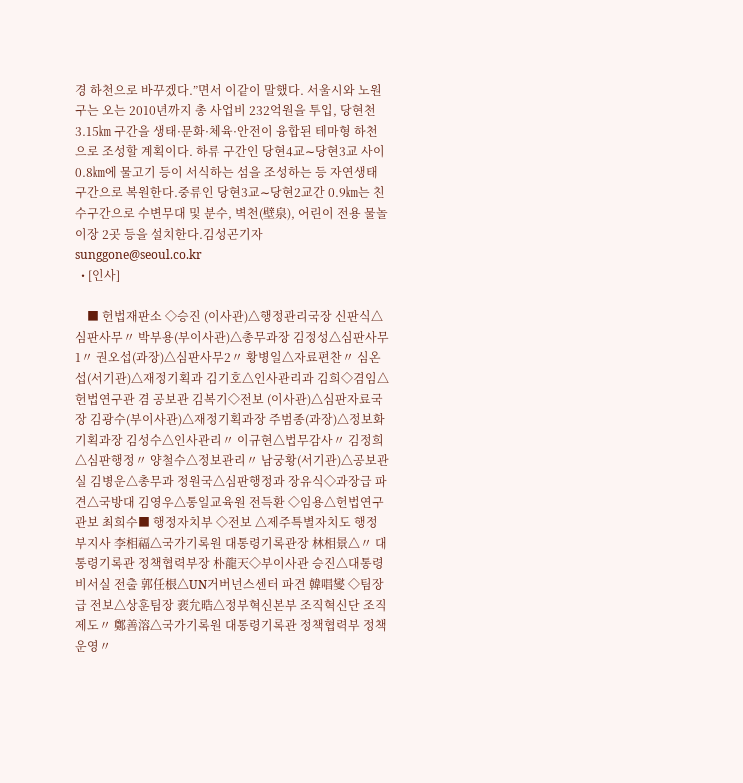경 하천으로 바꾸겠다.”면서 이같이 말했다. 서울시와 노원구는 오는 2010년까지 총 사업비 232억원을 투입, 당현천 3.15㎞ 구간을 생태·문화·체육·안전이 융합된 테마형 하천으로 조성할 계획이다. 하류 구간인 당현4교∼당현3교 사이 0.8㎞에 물고기 등이 서식하는 섬을 조성하는 등 자연생태구간으로 복원한다.중류인 당현3교∼당현2교간 0.9㎞는 친수구간으로 수변무대 및 분수, 벽천(壁泉), 어린이 전용 물놀이장 2곳 등을 설치한다.김성곤기자 sunggone@seoul.co.kr
  • [인사]

    ■ 헌법재판소 ◇승진 (이사관)△행정관리국장 신판식△심판사무〃 박부용(부이사관)△총무과장 김정성△심판사무1〃 권오섭(과장)△심판사무2〃 황병일△자료편찬〃 심온섭(서기관)△재정기획과 김기호△인사관리과 김희◇겸임△헌법연구관 겸 공보관 김복기◇전보 (이사관)△심판자료국장 김광수(부이사관)△재정기획과장 주범종(과장)△정보화기획과장 김성수△인사관리〃 이규현△법무감사〃 김정희△심판행정〃 양철수△정보관리〃 남궁황(서기관)△공보관실 김병운△총무과 정원국△심판행정과 장유식◇과장급 파견△국방대 김영우△통일교육원 전득환 ◇임용△헌법연구관보 최희수■ 행정자치부 ◇전보 △제주특별자치도 행정부지사 李相福△국가기록원 대통령기록관장 林相景△〃 대통령기록관 정책협력부장 朴龍天◇부이사관 승진△대통령비서실 전출 郭任根△UN거버넌스센터 파견 韓唱燮 ◇팀장급 전보△상훈팀장 裵允晧△정부혁신본부 조직혁신단 조직제도〃 鄭善溶△국가기록원 대통령기록관 정책협력부 정책운영〃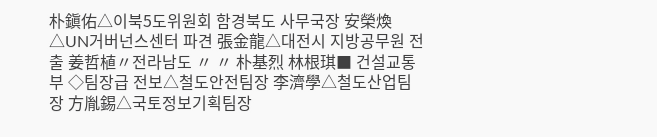朴鎭佑△이북5도위원회 함경북도 사무국장 安榮煥△UN거버넌스센터 파견 張金龍△대전시 지방공무원 전출 姜哲植〃전라남도 〃 〃 朴基烈 林根琪■ 건설교통부 ◇팀장급 전보△철도안전팀장 李濟學△철도산업팀장 方胤錫△국토정보기획팀장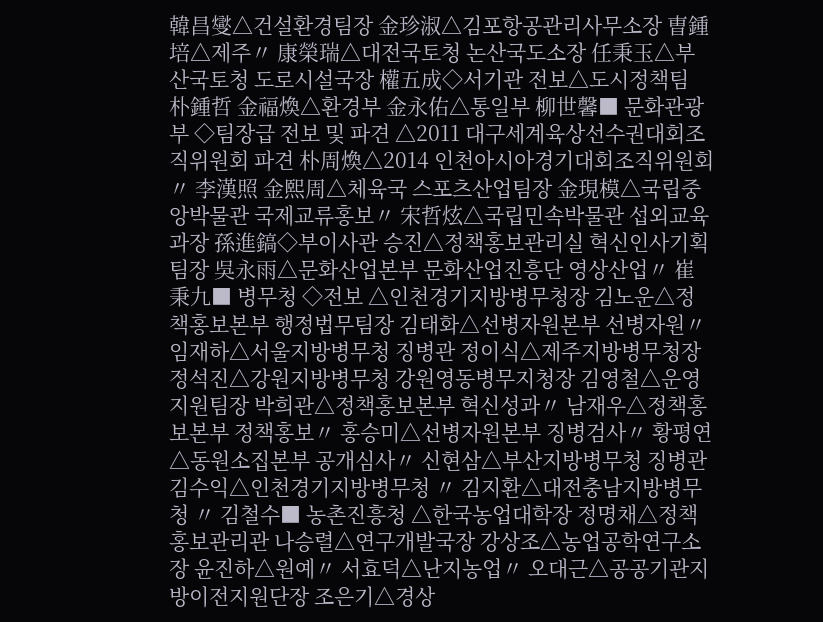韓昌燮△건설환경팀장 金珍淑△김포항공관리사무소장 曺鍾培△제주〃 康榮瑞△대전국토청 논산국도소장 任秉玉△부산국토청 도로시설국장 權五成◇서기관 전보△도시정책팀 朴鍾哲 金福煥△환경부 金永佑△통일부 柳世馨■ 문화관광부 ◇팀장급 전보 및 파견 △2011 대구세계육상선수권대회조직위원회 파견 朴周煥△2014 인천아시아경기대회조직위원회 〃 李漢照 金熙周△체육국 스포츠산업팀장 金現模△국립중앙박물관 국제교류홍보〃 宋哲炫△국립민속박물관 섭외교육과장 孫進鎬◇부이사관 승진△정책홍보관리실 혁신인사기획팀장 吳永雨△문화산업본부 문화산업진흥단 영상산업〃 崔秉九■ 병무청 ◇전보 △인천경기지방병무청장 김노운△정책홍보본부 행정법무팀장 김태화△선병자원본부 선병자원〃 임재하△서울지방병무청 징병관 정이식△제주지방병무청장 정석진△강원지방병무청 강원영동병무지청장 김영철△운영지원팀장 박희관△정책홍보본부 혁신성과〃 남재우△정책홍보본부 정책홍보〃 홍승미△선병자원본부 징병검사〃 황평연△동원소집본부 공개심사〃 신현삼△부산지방병무청 징병관 김수익△인천경기지방병무청 〃 김지환△대전충남지방병무청 〃 김철수■ 농촌진흥청 △한국농업대학장 정명채△정책홍보관리관 나승렬△연구개발국장 강상조△농업공학연구소장 윤진하△원예〃 서효덕△난지농업〃 오대근△공공기관지방이전지원단장 조은기△경상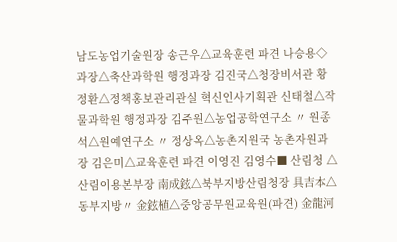남도농업기술원장 송근우△교육훈련 파견 나승용◇과장△축산과학원 행정과장 김진국△청장비서관 황정환△정책홍보관리관실 혁신인사기획관 신태철△작물과학원 행정과장 김주원△농업공학연구소 〃 원종석△원예연구소 〃 정상옥△농촌지원국 농촌자원과장 김은미△교육훈련 파견 이영진 김영수■ 산림청 △산림이용본부장 南成鉉△북부지방산림청장 具吉本△동부지방〃 金鉉植△중앙공무원교육원(파견) 金龍河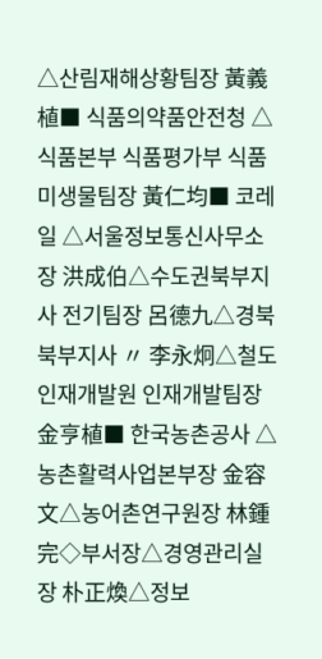△산림재해상황팀장 黃義植■ 식품의약품안전청 △식품본부 식품평가부 식품미생물팀장 黃仁均■ 코레일 △서울정보통신사무소장 洪成伯△수도권북부지사 전기팀장 呂德九△경북북부지사 〃 李永炯△철도인재개발원 인재개발팀장 金亨植■ 한국농촌공사 △농촌활력사업본부장 金容文△농어촌연구원장 林鍾完◇부서장△경영관리실장 朴正煥△정보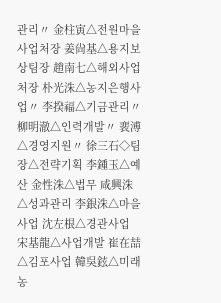관리〃 金柱寅△전원마을사업처장 姜尙基△용지보상팀장 趙南七△해외사업처장 朴光洙△농지은행사업〃 李揆福△기금관리〃 柳明澈△인력개발〃 裵溥△경영지원〃 徐三石◇팀장△전략기획 李鍾玉△예산 金性洙△법무 咸興洙△성과관리 李銀洙△마을사업 沈左根△경관사업 宋基龍△사업개발 崔在喆△김포사업 韓吳鉉△미래농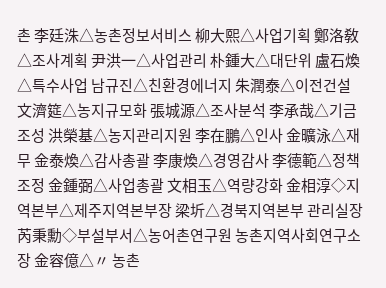촌 李廷洙△농촌정보서비스 柳大熙△사업기획 鄭洛敎△조사계획 尹洪一△사업관리 朴鍾大△대단위 盧石煥△특수사업 남규진△친환경에너지 朱潤泰△이전건설 文濟筵△농지규모화 張城源△조사분석 李承哉△기금조성 洪榮基△농지관리지원 李在鵬△인사 金曠泳△재무 金泰煥△감사총괄 李康煥△경영감사 李德範△정책조정 金鍾弼△사업총괄 文相玉△역량강화 金相淳◇지역본부△제주지역본부장 梁圻△경북지역본부 관리실장 芮秉勳◇부설부서△농어촌연구원 농촌지역사회연구소장 金容億△〃 농촌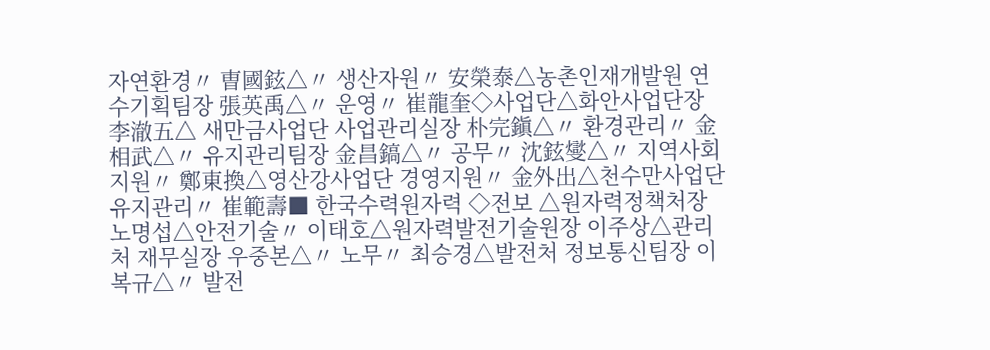자연환경〃 曺國鉉△〃 생산자원〃 安榮泰△농촌인재개발원 연수기획팀장 張英禹△〃 운영〃 崔龍奎◇사업단△화안사업단장 李澈五△ 새만금사업단 사업관리실장 朴完鎭△〃 환경관리〃 金相武△〃 유지관리팀장 金昌鎬△〃 공무〃 沈鉉燮△〃 지역사회지원〃 鄭東換△영산강사업단 경영지원〃 金外出△천수만사업단 유지관리〃 崔範壽■ 한국수력원자력 ◇전보 △원자력정책처장 노명섭△안전기술〃 이태호△원자력발전기술원장 이주상△관리처 재무실장 우중본△〃 노무〃 최승경△발전처 정보통신팀장 이복규△〃 발전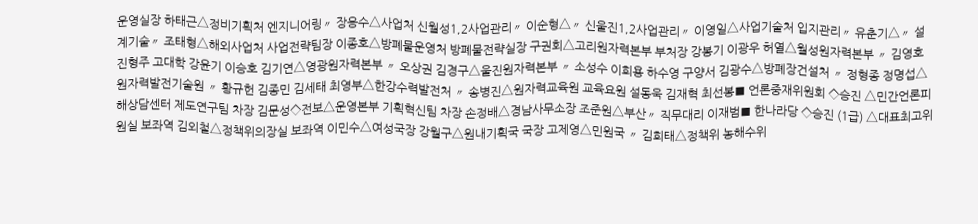운영실장 하태근△정비기획처 엔지니어링〃 장응수△사업처 신월성1,2사업관리〃 이순형△〃 신울진1,2사업관리〃 이영일△사업기술처 입지관리〃 유춘기△〃 설계기술〃 조태형△해외사업처 사업전략팀장 이종호△방폐물운영처 방폐물전략실장 구권회△고리원자력본부 부처장 강봉기 이광우 허열△월성원자력본부 〃 김영호 진형주 고대학 강윤기 이승호 김기연△영광원자력본부 〃 오상권 김경구△울진원자력본부 〃 소성수 이희용 하수영 구양서 김광수△방폐장건설처 〃 정형종 정명섭△원자력발전기술원 〃 황규헌 김종민 김세태 최영부△한강수력발전처 〃 송병진△원자력교육원 교육요원 설동욱 김재혁 최선봉■ 언론중재위원회 ◇승진 △민간언론피해상담센터 제도연구팀 차장 김문성◇전보△운영본부 기획혁신팀 차장 손정배△경남사무소장 조준원△부산〃 직무대리 이재범■ 한나라당 ◇승진 (1급) △대표최고위원실 보좌역 김외철△정책위의장실 보좌역 이민수△여성국장 강월구△원내기획국 국장 고제영△민원국 〃 김희태△정책위 농해수위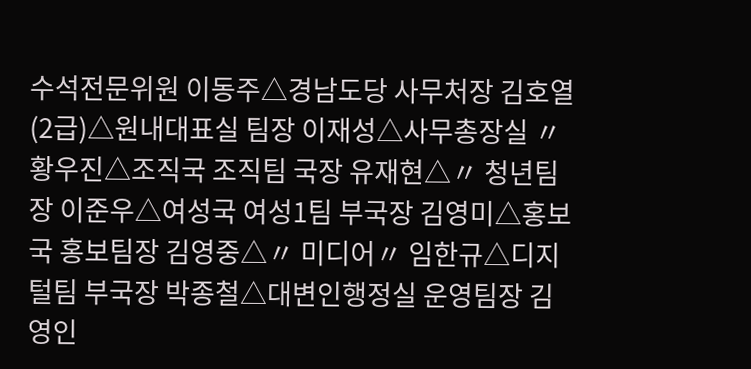수석전문위원 이동주△경남도당 사무처장 김호열(2급)△원내대표실 팀장 이재성△사무총장실 〃 황우진△조직국 조직팀 국장 유재현△〃 청년팀장 이준우△여성국 여성1팀 부국장 김영미△홍보국 홍보팀장 김영중△〃 미디어〃 임한규△디지털팀 부국장 박종철△대변인행정실 운영팀장 김영인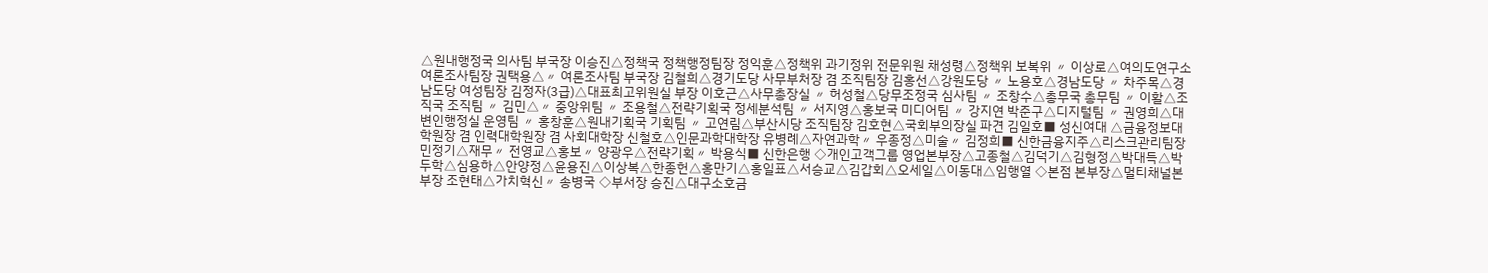△원내행정국 의사팀 부국장 이승진△정책국 정책행정팀장 정익훈△정책위 과기정위 전문위원 채성령△정책위 보복위 〃 이상로△여의도연구소 여론조사팀장 권택용△〃 여론조사팀 부국장 김철희△경기도당 사무부처장 겸 조직팀장 김홍선△강원도당 〃 노용호△경남도당 〃 차주목△경남도당 여성팀장 김정자(3급)△대표최고위원실 부장 이호근△사무총장실 〃 허성철△당무조정국 심사팀 〃 조창수△총무국 총무팀 〃 이활△조직국 조직팀 〃 김민△〃 중앙위팀 〃 조용철△전략기획국 정세분석팀 〃 서지영△홍보국 미디어팀 〃 강지연 박준구△디지털팀 〃 권영희△대변인행정실 운영팀 〃 홍창훈△원내기획국 기획팀 〃 고연림△부산시당 조직팀장 김호현△국회부의장실 파견 김일호■ 성신여대 △금융정보대학원장 겸 인력대학원장 겸 사회대학장 신철호△인문과학대학장 유병례△자연과학〃 우종정△미술〃 김정희■ 신한금융지주△리스크관리팀장 민정기△재무〃 전영교△홍보〃 양광우△전략기획〃 박용식■ 신한은행 ◇개인고객그룹 영업본부장△고종철△김덕기△김형정△박대득△박두학△심용하△안양정△윤용진△이상복△한종헌△홍만기△홍일표△서승교△김갑회△오세일△이동대△임행열 ◇본점 본부장△멀티채널본부장 조현태△가치혁신〃 송병국 ◇부서장 승진△대구소호금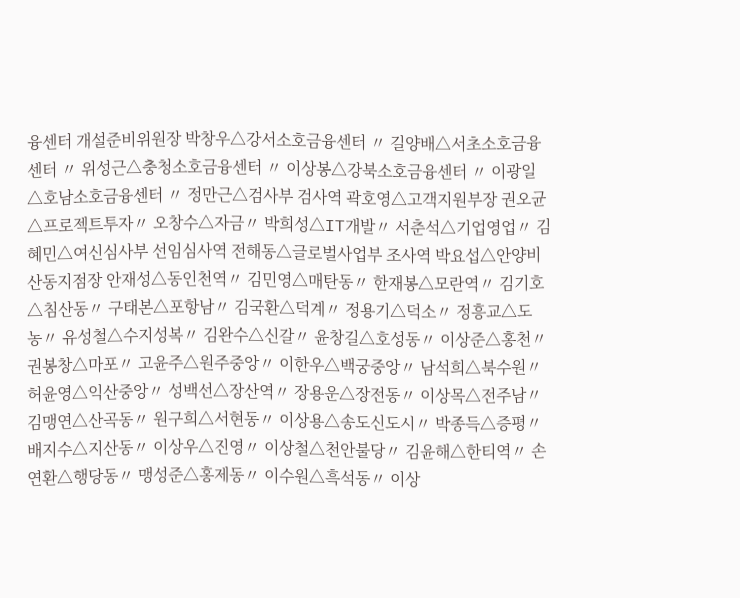융센터 개설준비위원장 박창우△강서소호금융센터 〃 길양배△서초소호금융센터 〃 위성근△충청소호금융센터 〃 이상봉△강북소호금융센터 〃 이광일△호남소호금융센터 〃 정만근△검사부 검사역 곽호영△고객지원부장 권오균△프로젝트투자〃 오창수△자금〃 박희성△IT개발〃 서춘석△기업영업〃 김혜민△여신심사부 선임심사역 전해동△글로벌사업부 조사역 박요섭△안양비산동지점장 안재성△동인천역〃 김민영△매탄동〃 한재봉△모란역〃 김기호△침산동〃 구태본△포항남〃 김국환△덕계〃 정용기△덕소〃 정흥교△도농〃 유성철△수지성복〃 김완수△신갈〃 윤창길△호성동〃 이상준△홍천〃 권봉창△마포〃 고윤주△원주중앙〃 이한우△백궁중앙〃 남석희△북수원〃 허윤영△익산중앙〃 성백선△장산역〃 장용운△장전동〃 이상목△전주남〃 김맹연△산곡동〃 원구희△서현동〃 이상용△송도신도시〃 박종득△증평〃 배지수△지산동〃 이상우△진영〃 이상철△천안불당〃 김윤해△한티역〃 손연환△행당동〃 맹성준△홍제동〃 이수원△흑석동〃 이상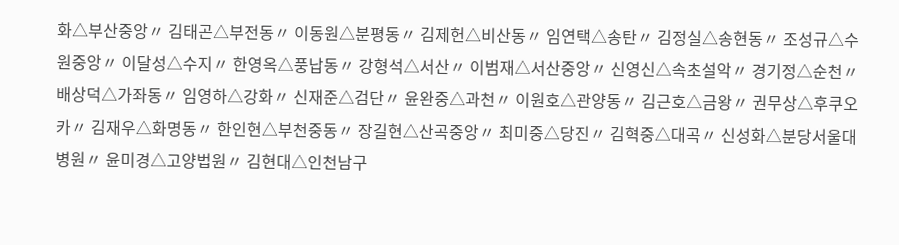화△부산중앙〃 김태곤△부전동〃 이동원△분평동〃 김제헌△비산동〃 임연택△송탄〃 김정실△송현동〃 조성규△수원중앙〃 이달성△수지〃 한영옥△풍납동〃 강형석△서산〃 이범재△서산중앙〃 신영신△속초설악〃 경기정△순천〃 배상덕△가좌동〃 임영하△강화〃 신재준△검단〃 윤완중△과천〃 이원호△관양동〃 김근호△금왕〃 권무상△후쿠오카〃 김재우△화명동〃 한인현△부천중동〃 장길현△산곡중앙〃 최미중△당진〃 김혁중△대곡〃 신성화△분당서울대병원〃 윤미경△고양법원〃 김현대△인천남구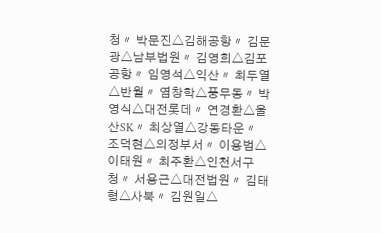청〃 박문진△김해공항〃 김문광△남부법원〃 김영희△김포공항〃 임영석△익산〃 최두열△반월〃 염창학△풍무동〃 박영식△대전롯데〃 연경환△울산SK〃 최상열△강동타운〃 조덕현△의정부서〃 이용범△이태원〃 최주환△인천서구청〃 서용근△대전법원〃 김태형△사북〃 김원일△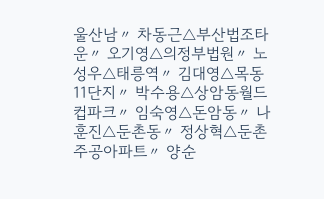울산남〃 차동근△부산법조타운〃 오기영△의정부법원〃 노성우△태릉역〃 김대영△목동11단지〃 박수용△상암동월드컵파크〃 임숙영△돈암동〃 나훈진△둔촌동〃 정상혁△둔촌주공아파트〃 양순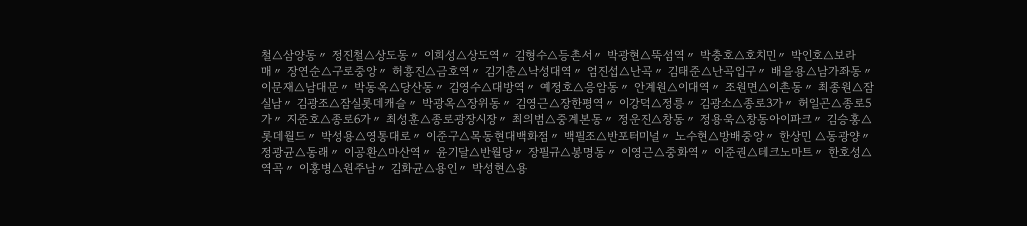철△삼양동〃 정진철△상도동〃 이희성△상도역〃 김형수△등촌서〃 박광현△뚝섬역〃 박충호△호치민〃 박인호△보라매〃 장연순△구로중앙〃 허흥진△금호역〃 김기춘△낙성대역〃 엄진섭△난곡〃 김태준△난곡입구〃 배을용△남가좌동〃 이문재△남대문〃 박동옥△당산동〃 김영수△대방역〃 예정호△응암동〃 안계원△이대역〃 조원면△이촌동〃 최종원△잠실남〃 김광조△잠실롯데캐슬〃 박광옥△장위동〃 김영근△장한평역〃 이강덕△정릉〃 김광소△종로3가〃 허일곤△종로5가〃 지준호△종로6가〃 최성훈△종로광장시장〃 최의범△중계본동〃 정운진△창동〃 정용욱△창동아이파크〃 김승홍△롯데월드〃 박성용△영통대로〃 이준구△목동현대백화점〃 백필조△반포터미널〃 노수현△방배중앙〃 한상민 △동광양〃 정광균△동래〃 이공환△마산역〃 윤기달△반월당〃 장필규△봉명동〃 이영근△중화역〃 이준권△테크노마트〃 한호성△역곡〃 이홍병△원주남〃 김화균△용인〃 박성현△용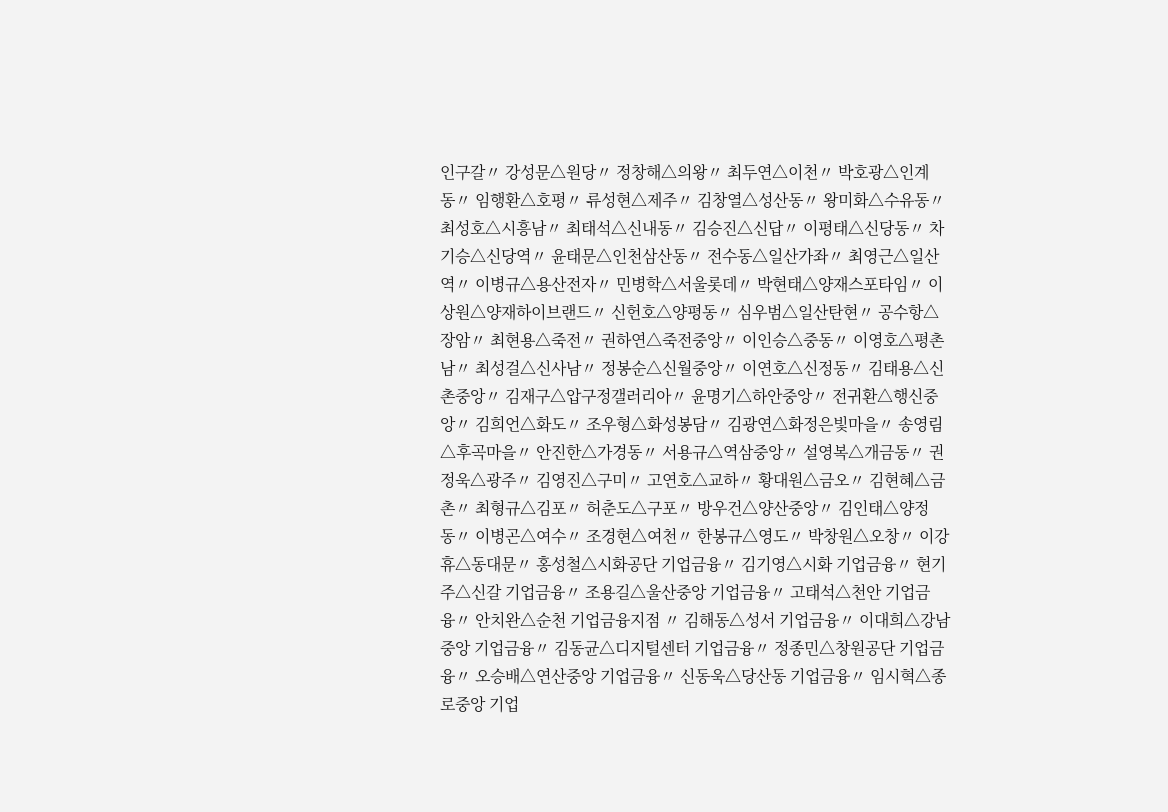인구갈〃 강성문△원당〃 정창해△의왕〃 최두연△이천〃 박호광△인계동〃 임행환△호평〃 류성현△제주〃 김창열△성산동〃 왕미화△수유동〃 최성호△시흥남〃 최태석△신내동〃 김승진△신답〃 이평태△신당동〃 차기승△신당역〃 윤태문△인천삼산동〃 전수동△일산가좌〃 최영근△일산역〃 이병규△용산전자〃 민병학△서울롯데〃 박현태△양재스포타임〃 이상원△양재하이브랜드〃 신헌호△양평동〃 심우범△일산탄현〃 공수항△장암〃 최현용△죽전〃 권하연△죽전중앙〃 이인승△중동〃 이영호△평촌남〃 최성걸△신사남〃 정봉순△신월중앙〃 이연호△신정동〃 김태용△신촌중앙〃 김재구△압구정갤러리아〃 윤명기△하안중앙〃 전귀환△행신중앙〃 김희언△화도〃 조우형△화성봉담〃 김광연△화정은빛마을〃 송영림△후곡마을〃 안진한△가경동〃 서용규△역삼중앙〃 설영복△개금동〃 권정욱△광주〃 김영진△구미〃 고연호△교하〃 황대원△금오〃 김현혜△금촌〃 최형규△김포〃 허춘도△구포〃 방우건△양산중앙〃 김인태△양정동〃 이병곤△여수〃 조경현△여천〃 한봉규△영도〃 박창원△오창〃 이강휴△동대문〃 홍성철△시화공단 기업금융〃 김기영△시화 기업금융〃 현기주△신갈 기업금융〃 조용길△울산중앙 기업금융〃 고태석△천안 기업금융〃 안치완△순천 기업금융지점 〃 김해동△성서 기업금융〃 이대희△강남중앙 기업금융〃 김동균△디지털센터 기업금융〃 정종민△창원공단 기업금융〃 오승배△연산중앙 기업금융〃 신동욱△당산동 기업금융〃 임시혁△종로중앙 기업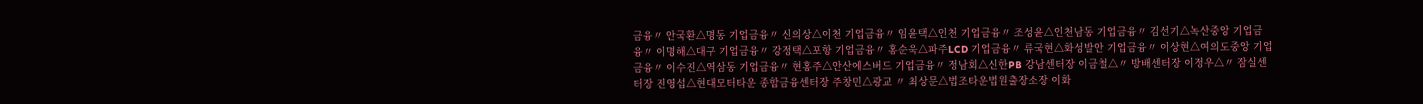금융〃 안국환△명동 기업금융〃 신의상△이천 기업금융〃 임윤택△인천 기업금융〃 조성윤△인천남동 기업금융〃 김선기△녹산중앙 기업금융〃 이명해△대구 기업금융〃 강정택△포항 기업금융〃 홍순욱△파주LCD 기업금융〃 류국현△화성발안 기업금융〃 이상현△여의도중앙 기업금융〃 이수진△역삼동 기업금융〃 현홍주△안산에스버드 기업금융〃 정남회△신한PB 강남센터장 이금철△〃 방배센터장 이정우△〃 잠실센터장 진영섭△현대모터타운 종합금융센터장 주창민△광교 〃 최상문△법조타운법원출장소장 이화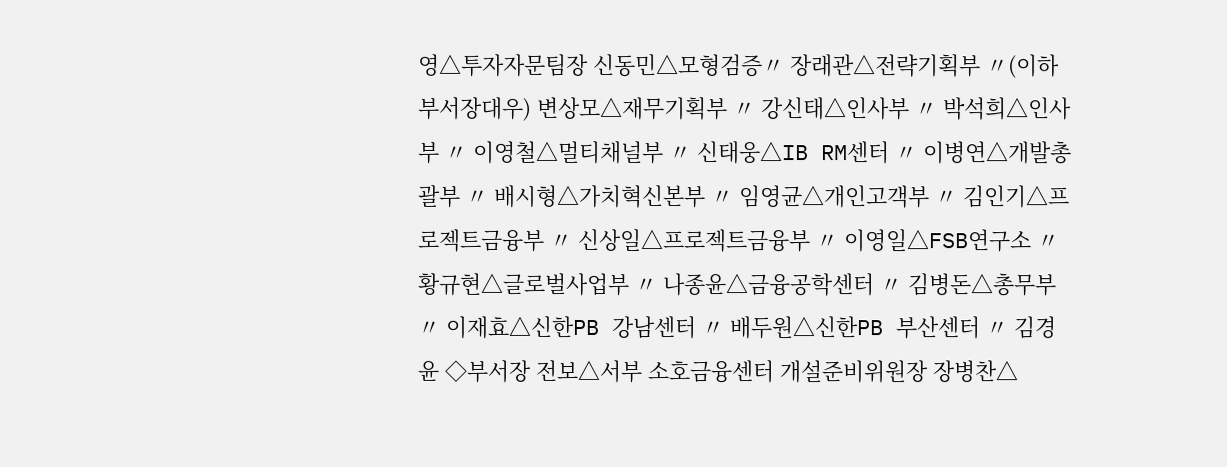영△투자자문팀장 신동민△모형검증〃 장래관△전략기획부 〃(이하 부서장대우) 변상모△재무기획부 〃 강신태△인사부 〃 박석희△인사부 〃 이영철△멀티채널부 〃 신태웅△IB RM센터 〃 이병연△개발총괄부 〃 배시형△가치혁신본부 〃 임영균△개인고객부 〃 김인기△프로젝트금융부 〃 신상일△프로젝트금융부 〃 이영일△FSB연구소 〃 황규현△글로벌사업부 〃 나종윤△금융공학센터 〃 김병돈△총무부 〃 이재효△신한PB 강남센터 〃 배두원△신한PB 부산센터 〃 김경윤 ◇부서장 전보△서부 소호금융센터 개설준비위원장 장병찬△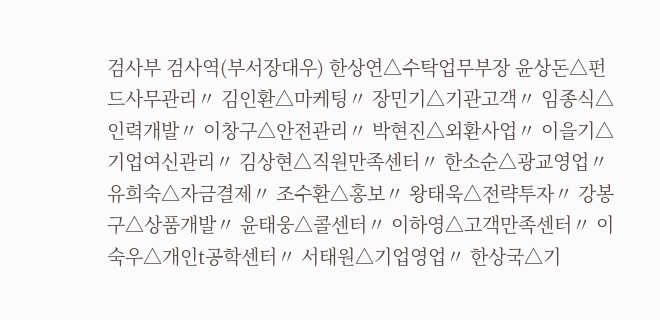검사부 검사역(부서장대우) 한상연△수탁업무부장 윤상돈△펀드사무관리〃 김인환△마케팅〃 장민기△기관고객〃 임종식△인력개발〃 이창구△안전관리〃 박현진△외환사업〃 이을기△기업여신관리〃 김상현△직원만족센터〃 한소순△광교영업〃 유희숙△자금결제〃 조수환△홍보〃 왕태욱△전략투자〃 강봉구△상품개발〃 윤태웅△콜센터〃 이하영△고객만족센터〃 이숙우△개인t공학센터〃 서태원△기업영업〃 한상국△기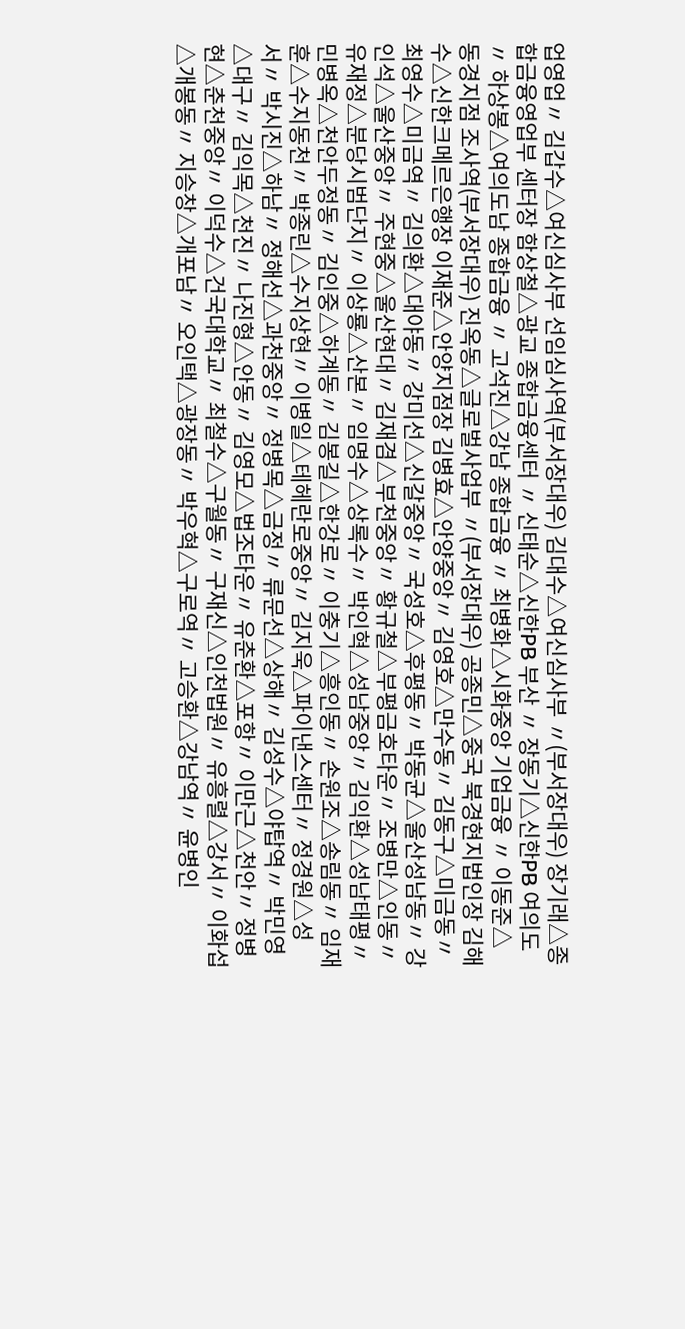업영업〃 김갑수△여신심사부 선임심사역(부서장대우) 김대수△여신심사부 〃(부서장대우) 장기래△종합금융영업부 센터장 함상철△광교 종합금융센터 〃 신태순△신한PB 부산 〃 장동기△신한PB 여의도 〃 하상봉△여의도남 종합금융 〃 고석진△강남 종합금융 〃 최병화△시화중앙 기업금융 〃 이동준△동경지점 조사역(부서장대우) 진옥동△글로벌사업부 〃(부서장대우) 공종민△중국 북경현지법인장 김해수△신한크메르은행장 이재준△안양지점장 김병효△안양중앙〃 김영호△만수동〃 김동구△미금동〃 최영수△미금역〃 김의환△대야동〃 강미선△신갈중앙〃 국성호△후평동〃 박동균△울산성남동〃 강인석△울산중앙〃 주현중△울산현대〃 김재겸△부천중앙〃 황규철△부평금호타운〃 조병만△인동〃 유재정△분당시범단지〃 이상룡△산본〃 임명수△상록수〃 박인혁△성남중앙〃 김익환△성남태평〃 민병옥△천안두정동〃 김인중△하계동〃 김봉길△한강로〃 이충기△흥인동〃 손원조△송림동〃 임재훈△수지동천〃 박종린△수지상현〃 이병일△테헤란로중앙〃 김지욱△파이낸스센터〃 정경원△성서〃 박시진△하남〃 정해선△과천중앙〃 정병목△금정〃 류문선△상해〃 김성수△야탑역〃 박민영△대구〃 김익목△천진〃 나진형△안동〃 김영모△법조타운〃 유춘환△포항〃 이만근△천안〃 정병현△춘천중앙〃 이덕수△건국대학교〃 최철수△구월동〃 구재신△인천법원〃 유흥렬△강서〃 이화섭△개봉동〃 지승창△개포남〃 오인택△광장동〃 박우혁△구로역〃 고승환△강남역〃 윤병인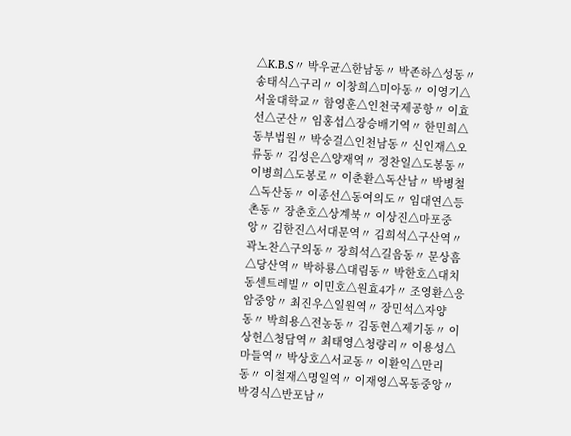△K.B.S〃 박우균△한남동〃 박존하△성동〃 송태식△구리〃 이창희△미아동〃 이영기△서울대학교〃 함영훈△인천국제공항〃 이효선△군산〃 임홍섭△장승배기역〃 한민희△동부법원〃 박숭걸△인천남동〃 신인재△오류동〃 김성은△양재역〃 정찬일△도봉동〃 이병희△도봉로〃 이춘환△독산남〃 박병철△독산동〃 이종선△동여의도〃 임대연△등촌동〃 장춘호△상계북〃 이상진△마포중앙〃 김한진△서대문역〃 김희석△구산역〃 곽노찬△구의동〃 장희석△길음동〃 문상흠△당산역〃 박하룡△대림동〃 박한호△대치동센트레빌〃 이민호△원효4가〃 조영환△응암중앙〃 최진우△일원역〃 장민석△자양동〃 박희용△전농동〃 김동현△제기동〃 이상헌△청담역〃 최태영△청량리〃 이용성△마들역〃 박상호△서교동〃 이환익△만리동〃 이철재△명일역〃 이재영△목동중앙〃 박경식△반포남〃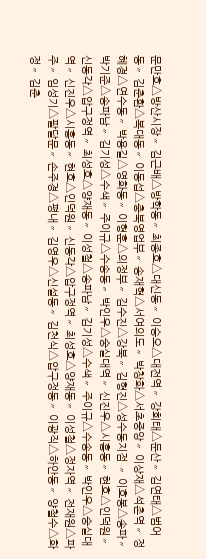문만호△방산시장〃 김근배△방학동〃 최종호△대신동〃 이승오△대전역〃 강희태△둔산〃 김연태△범어동〃 김춘환△복대동〃 이동섭△충북영업부〃 송재혁△서여의도〃 박창화△서초중앙〃 이상재△석촌역〃 정혜경△연수동〃 박용길△영화동〃 이형훈△의정부〃 김수진△강북〃 김형진△성수동지점 〃 이호봉△송파〃 박기준△송파남〃 김기성△수색〃 주이규△수송동〃 박인우△숭실대역〃 신진우△시흥동〃 현호△인덕원〃 신동각△압구정역〃 최성호△양재동〃 이성철△송파남〃 김기성△수색〃 주이규△수송동〃 박인우△숭실대역〃 신진우△시흥동〃 현호△인덕원〃 신동각△압구정역〃 최성호△양재동〃 이성철△정자역〃 전재원△파주〃 임성기△팔달문〃 손주경△평내〃 김영우△신설동〃 김천식△압구정동〃 이광직△하안동〃 양철수△화정〃 김춘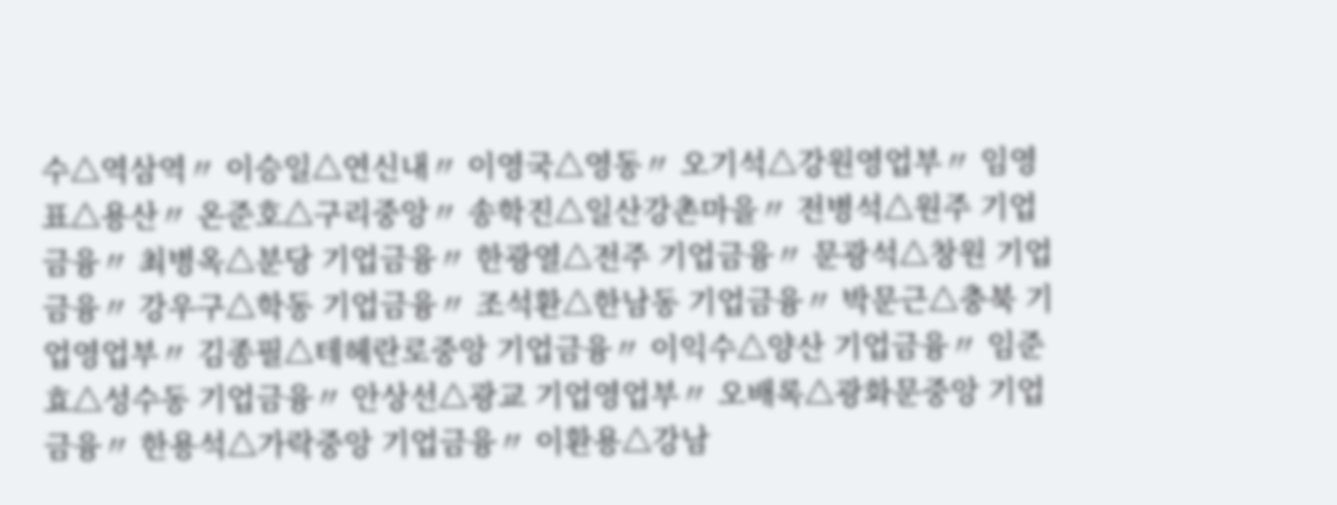수△역삼역〃 이승일△연신내〃 이영국△영동〃 오기석△강원영업부〃 임영표△용산〃 온준호△구리중앙〃 송학진△일산강촌마을〃 전병석△원주 기업금융〃 최병옥△분당 기업금융〃 한광열△전주 기업금융〃 문광석△창원 기업금융〃 강우구△학동 기업금융〃 조석환△한남동 기업금융〃 박문근△충북 기업영업부〃 김종필△테헤란로중앙 기업금융〃 이익수△양산 기업금융〃 임준효△성수동 기업금융〃 안상선△광교 기업영업부〃 오배록△광화문중앙 기업금융〃 한용석△가락중앙 기업금융〃 이환용△강남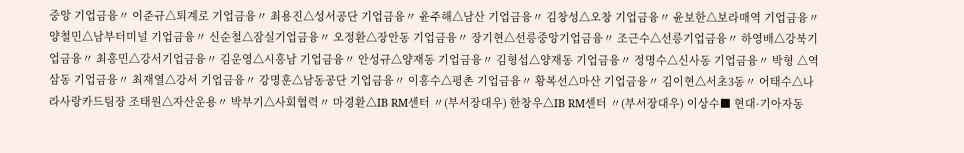중앙 기업금융〃 이준규△퇴계로 기업금융〃 최용진△성서공단 기업금융〃 윤주해△남산 기업금융〃 김창성△오창 기업금융〃 윤보한△보라매역 기업금융〃 양철민△남부터미널 기업금융〃 신순철△잠실기업금융〃 오정환△장안동 기업금융〃 장기현△선릉중앙기업금융〃 조근수△선릉기업금융〃 하영배△강북기업금융〃 최흥민△강서기업금융〃 김운영△시흥남 기업금융〃 안성규△양재동 기업금융〃 김형섭△양재동 기업금융〃 정명수△신사동 기업금융〃 박형 △역삼동 기업금융〃 최재열△강서 기업금융〃 강명훈△남동공단 기업금융〃 이흥수△평촌 기업금융〃 황복선△마산 기업금융〃 김이현△서초3동〃 어태수△나라사랑카드팀장 조태원△자산운용〃 박부기△사회협력〃 마경환△IB RM센터 〃(부서장대우) 한창우△IB RM센터 〃(부서장대우) 이상수■ 현대·기아자동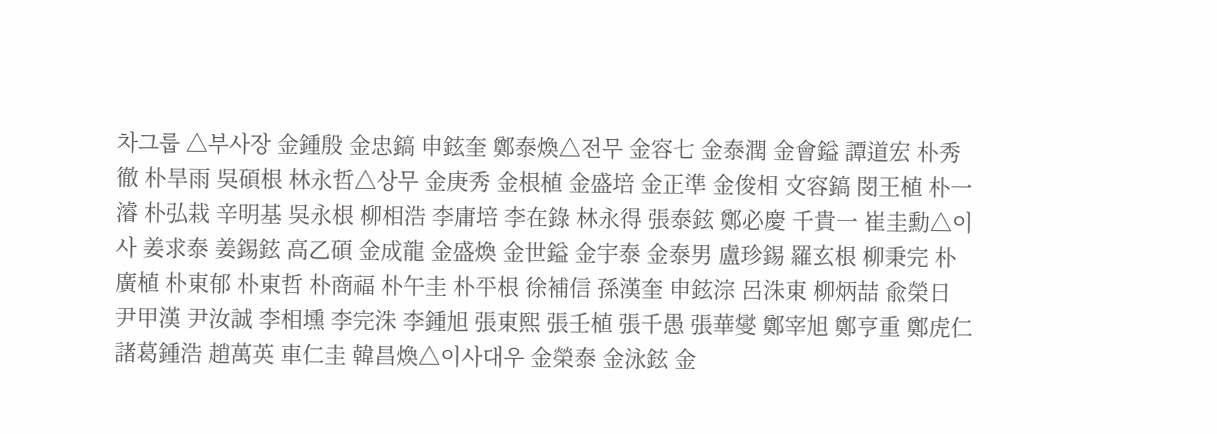차그룹 △부사장 金鍾殷 金忠鎬 申鉉奎 鄭泰煥△전무 金容七 金泰潤 金會鎰 譚道宏 朴秀徹 朴旱雨 吳碩根 林永哲△상무 金庚秀 金根植 金盛培 金正準 金俊相 文容鎬 閔王植 朴一濬 朴弘栽 辛明基 吳永根 柳相浩 李庸培 李在錄 林永得 張泰鉉 鄭必慶 千貴一 崔圭勳△이사 姜求泰 姜錫鉉 高乙碩 金成龍 金盛煥 金世鎰 金宇泰 金泰男 盧珍錫 羅玄根 柳秉完 朴廣植 朴東郁 朴東哲 朴商福 朴午圭 朴平根 徐補信 孫漢奎 申鉉淙 呂洙東 柳炳喆 兪榮日 尹甲漢 尹汝誠 李相壎 李完洙 李鍾旭 張東熙 張壬植 張千愚 張華燮 鄭宰旭 鄭亨重 鄭虎仁 諸葛鍾浩 趙萬英 車仁圭 韓昌煥△이사대우 金榮泰 金泳鉉 金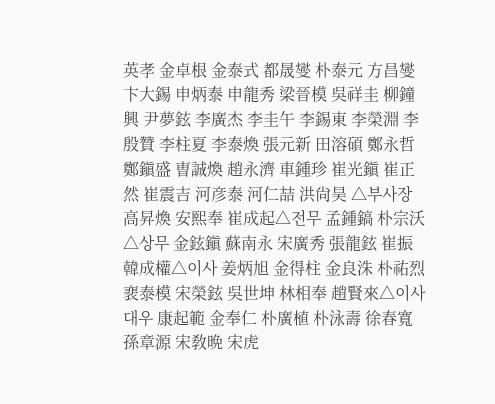英孝 金卓根 金泰式 都晟燮 朴泰元 方昌燮 卞大錫 申炳泰 申龍秀 梁晉模 吳祥圭 柳鐘興 尹夢鉉 李廣杰 李圭午 李錫東 李榮淵 李殷贊 李柱夏 李泰煥 張元新 田溶碩 鄭永哲 鄭鎭盛 曺誠煥 趙永濟 車鍾珍 崔光鎭 崔正然 崔震吉 河彦泰 河仁喆 洪尙昊 △부사장 高昇煥 安熙奉 崔成起△전무 孟鍾鎬 朴宗沃△상무 金鉉鎭 蘇南永 宋廣秀 張龍鉉 崔振 韓成權△이사 姜炳旭 金得柱 金良洙 朴祐烈 裵泰模 宋榮鉉 吳世坤 林相奉 趙賢來△이사대우 康起範 金奉仁 朴廣植 朴泳壽 徐春寬 孫章源 宋敎晩 宋虎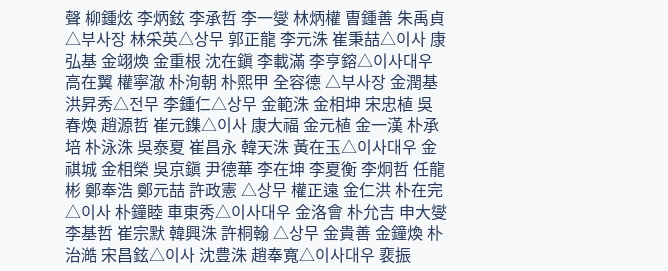聲 柳鍾炫 李炳鉉 李承哲 李一燮 林炳權 曺鍾善 朱禹貞 △부사장 林采英△상무 郭正龍 李元洙 崔秉喆△이사 康弘基 金翊煥 金重根 沈在鎭 李載滿 李亨鎔△이사대우 高在翼 權寧澈 朴洵朝 朴熙甲 全容德 △부사장 金潤基 洪昇秀△전무 李鍾仁△상무 金範洙 金相坤 宋忠植 吳春煥 趙源哲 崔元鏶△이사 康大福 金元植 金一漢 朴承培 朴泳洙 吳泰夏 崔昌永 韓天洙 黃在玉△이사대우 金祺城 金相榮 吳京鎭 尹德華 李在坤 李夏衡 李炯哲 任龍彬 鄭奉浩 鄭元喆 許政憲 △상무 權正遠 金仁洪 朴在完△이사 朴鐘睦 車東秀△이사대우 金洛會 朴允吉 申大燮 李基哲 崔宗默 韓興洙 許桐翰 △상무 金貴善 金鐘煥 朴治澔 宋昌鉉△이사 沈豊洙 趙奉寬△이사대우 裵振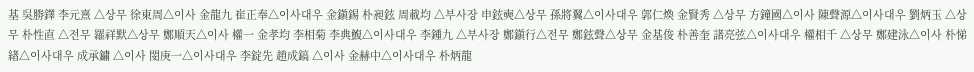基 吳勝鐸 李元熹 △상무 徐東周△이사 金龍九 崔正奉△이사대우 金鎭錫 朴昶鉉 周載均 △부사장 申鉉奭△상무 孫將翼△이사대우 郭仁煥 金賢秀 △상무 方鐘國△이사 陳聲源△이사대우 劉炳玉 △상무 朴性直 △전무 羅祥默△상무 鄭順天△이사 權一 金孝均 李相菊 李典鰒△이사대우 李鍾九 △부사장 鄭鎭行△전무 鄭鉉聲△상무 金基俊 朴善奎 諸亮弦△이사대우 權相千 △상무 鄭建泳△이사 朴悌緖△이사대우 成承鏞 △이사 閔庚一△이사대우 李錠先 趙成鎬 △이사 金赫中△이사대우 朴炳龍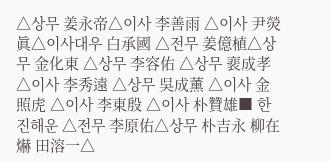△상무 姜永帝△이사 李善雨 △이사 尹熒眞△이사대우 白承國 △전무 姜億植△상무 金化東 △상무 李容佑 △상무 裵成孝 △이사 李秀遠 △상무 吳成薰 △이사 金照虎 △이사 李東殷 △이사 朴贊雄■ 한진해운 △전무 李原佑△상무 朴吉永 柳在爀 田溶一△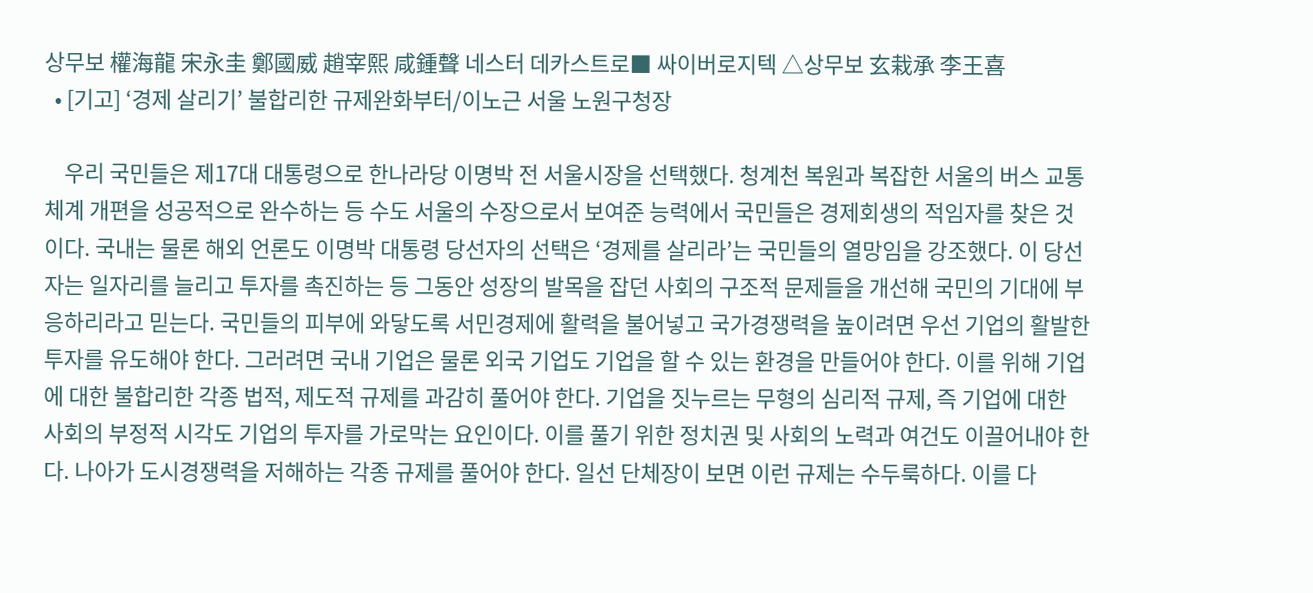상무보 權海龍 宋永圭 鄭國威 趙宰熙 咸鍾聲 네스터 데카스트로■ 싸이버로지텍 △상무보 玄栽承 李王喜
  • [기고] ‘경제 살리기’ 불합리한 규제완화부터/이노근 서울 노원구청장

    우리 국민들은 제17대 대통령으로 한나라당 이명박 전 서울시장을 선택했다. 청계천 복원과 복잡한 서울의 버스 교통체계 개편을 성공적으로 완수하는 등 수도 서울의 수장으로서 보여준 능력에서 국민들은 경제회생의 적임자를 찾은 것이다. 국내는 물론 해외 언론도 이명박 대통령 당선자의 선택은 ‘경제를 살리라’는 국민들의 열망임을 강조했다. 이 당선자는 일자리를 늘리고 투자를 촉진하는 등 그동안 성장의 발목을 잡던 사회의 구조적 문제들을 개선해 국민의 기대에 부응하리라고 믿는다. 국민들의 피부에 와닿도록 서민경제에 활력을 불어넣고 국가경쟁력을 높이려면 우선 기업의 활발한 투자를 유도해야 한다. 그러려면 국내 기업은 물론 외국 기업도 기업을 할 수 있는 환경을 만들어야 한다. 이를 위해 기업에 대한 불합리한 각종 법적, 제도적 규제를 과감히 풀어야 한다. 기업을 짓누르는 무형의 심리적 규제, 즉 기업에 대한 사회의 부정적 시각도 기업의 투자를 가로막는 요인이다. 이를 풀기 위한 정치권 및 사회의 노력과 여건도 이끌어내야 한다. 나아가 도시경쟁력을 저해하는 각종 규제를 풀어야 한다. 일선 단체장이 보면 이런 규제는 수두룩하다. 이를 다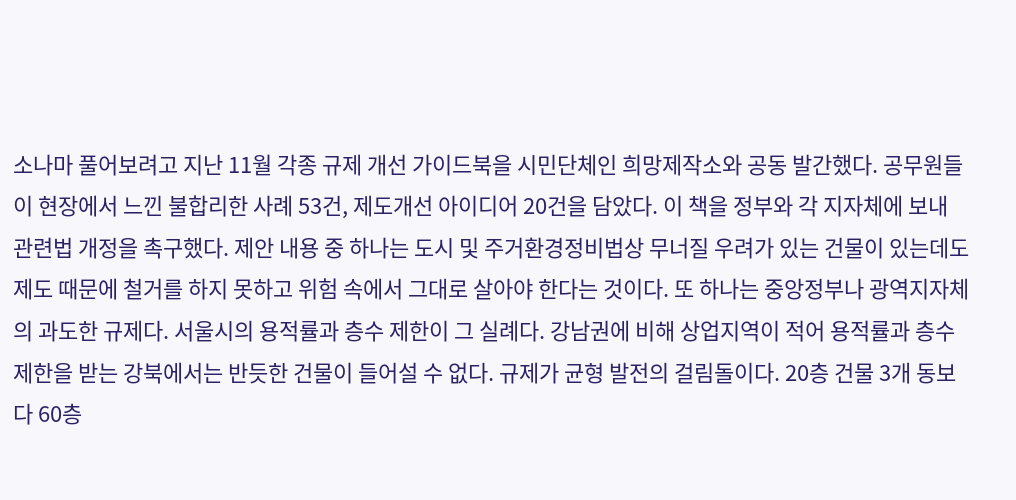소나마 풀어보려고 지난 11월 각종 규제 개선 가이드북을 시민단체인 희망제작소와 공동 발간했다. 공무원들이 현장에서 느낀 불합리한 사례 53건, 제도개선 아이디어 20건을 담았다. 이 책을 정부와 각 지자체에 보내 관련법 개정을 촉구했다. 제안 내용 중 하나는 도시 및 주거환경정비법상 무너질 우려가 있는 건물이 있는데도 제도 때문에 철거를 하지 못하고 위험 속에서 그대로 살아야 한다는 것이다. 또 하나는 중앙정부나 광역지자체의 과도한 규제다. 서울시의 용적률과 층수 제한이 그 실례다. 강남권에 비해 상업지역이 적어 용적률과 층수 제한을 받는 강북에서는 반듯한 건물이 들어설 수 없다. 규제가 균형 발전의 걸림돌이다. 20층 건물 3개 동보다 60층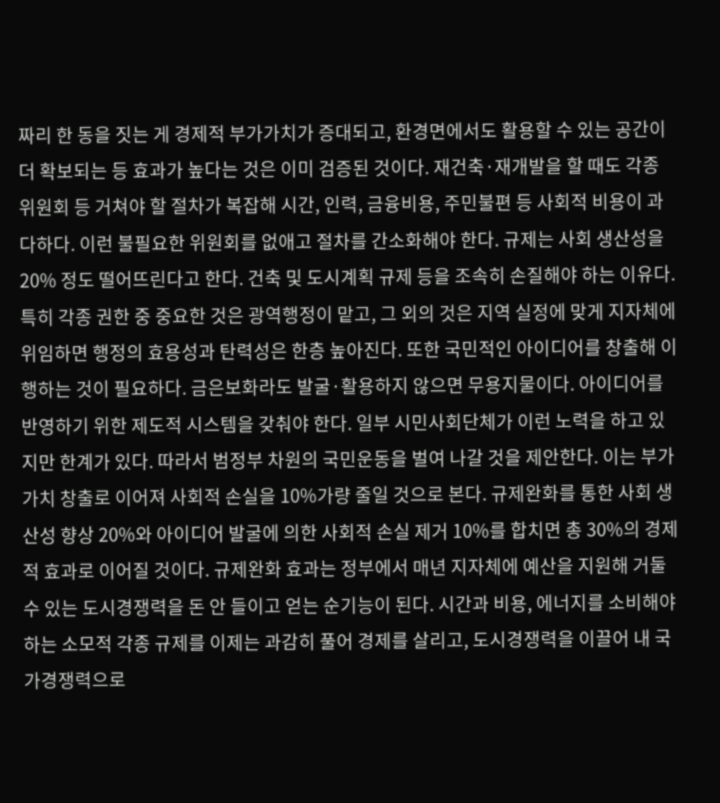짜리 한 동을 짓는 게 경제적 부가가치가 증대되고, 환경면에서도 활용할 수 있는 공간이 더 확보되는 등 효과가 높다는 것은 이미 검증된 것이다. 재건축·재개발을 할 때도 각종 위원회 등 거쳐야 할 절차가 복잡해 시간, 인력, 금융비용, 주민불편 등 사회적 비용이 과다하다. 이런 불필요한 위원회를 없애고 절차를 간소화해야 한다. 규제는 사회 생산성을 20% 정도 떨어뜨린다고 한다. 건축 및 도시계획 규제 등을 조속히 손질해야 하는 이유다. 특히 각종 권한 중 중요한 것은 광역행정이 맡고, 그 외의 것은 지역 실정에 맞게 지자체에 위임하면 행정의 효용성과 탄력성은 한층 높아진다. 또한 국민적인 아이디어를 창출해 이행하는 것이 필요하다. 금은보화라도 발굴·활용하지 않으면 무용지물이다. 아이디어를 반영하기 위한 제도적 시스템을 갖춰야 한다. 일부 시민사회단체가 이런 노력을 하고 있지만 한계가 있다. 따라서 범정부 차원의 국민운동을 벌여 나갈 것을 제안한다. 이는 부가가치 창출로 이어져 사회적 손실을 10%가량 줄일 것으로 본다. 규제완화를 통한 사회 생산성 향상 20%와 아이디어 발굴에 의한 사회적 손실 제거 10%를 합치면 총 30%의 경제적 효과로 이어질 것이다. 규제완화 효과는 정부에서 매년 지자체에 예산을 지원해 거둘 수 있는 도시경쟁력을 돈 안 들이고 얻는 순기능이 된다. 시간과 비용, 에너지를 소비해야 하는 소모적 각종 규제를 이제는 과감히 풀어 경제를 살리고, 도시경쟁력을 이끌어 내 국가경쟁력으로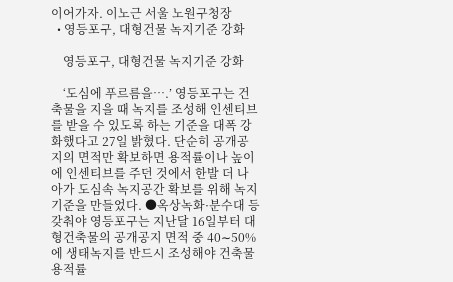이어가자. 이노근 서울 노원구청장
  • 영등포구, 대형건물 녹지기준 강화

    영등포구, 대형건물 녹지기준 강화

    ‘도심에 푸르름을….’ 영등포구는 건축물을 지을 때 녹지를 조성해 인센티브를 받을 수 있도록 하는 기준을 대폭 강화했다고 27일 밝혔다. 단순히 공개공지의 면적만 확보하면 용적률이나 높이에 인센티브를 주던 것에서 한발 더 나아가 도심속 녹지공간 확보를 위해 녹지기준을 만들었다. ●옥상녹화·분수대 등 갖춰야 영등포구는 지난달 16일부터 대형건축물의 공개공지 면적 중 40∼50%에 생태녹지를 반드시 조성해야 건축물 용적률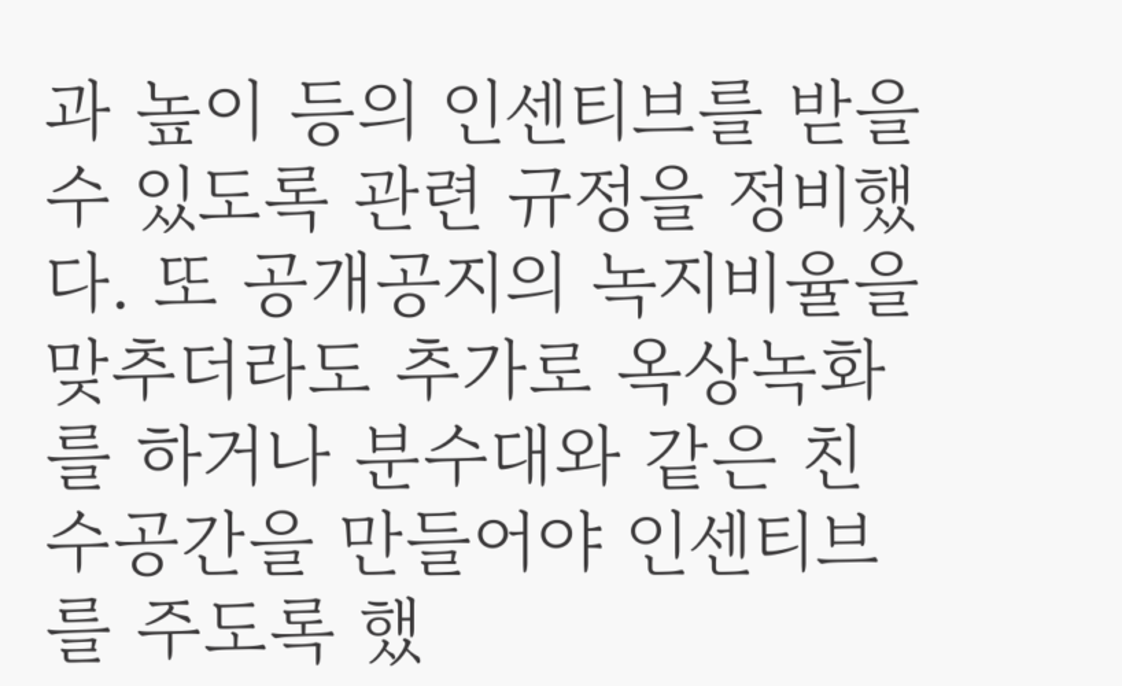과 높이 등의 인센티브를 받을 수 있도록 관련 규정을 정비했다. 또 공개공지의 녹지비율을 맞추더라도 추가로 옥상녹화를 하거나 분수대와 같은 친수공간을 만들어야 인센티브를 주도록 했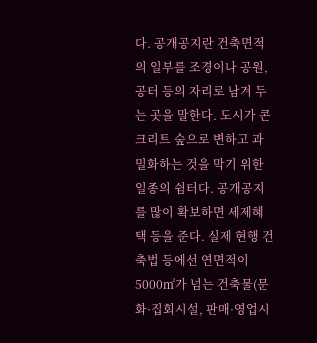다. 공개공지란 건축면적의 일부를 조경이나 공원, 공터 등의 자리로 남겨 두는 곳을 말한다. 도시가 콘크리트 숲으로 변하고 과밀화하는 것을 막기 위한 일종의 쉼터다. 공개공지를 많이 확보하면 세제혜택 등을 준다. 실제 현행 건축법 등에선 연면적이 5000㎡가 넘는 건축물(문화·집회시설, 판매·영업시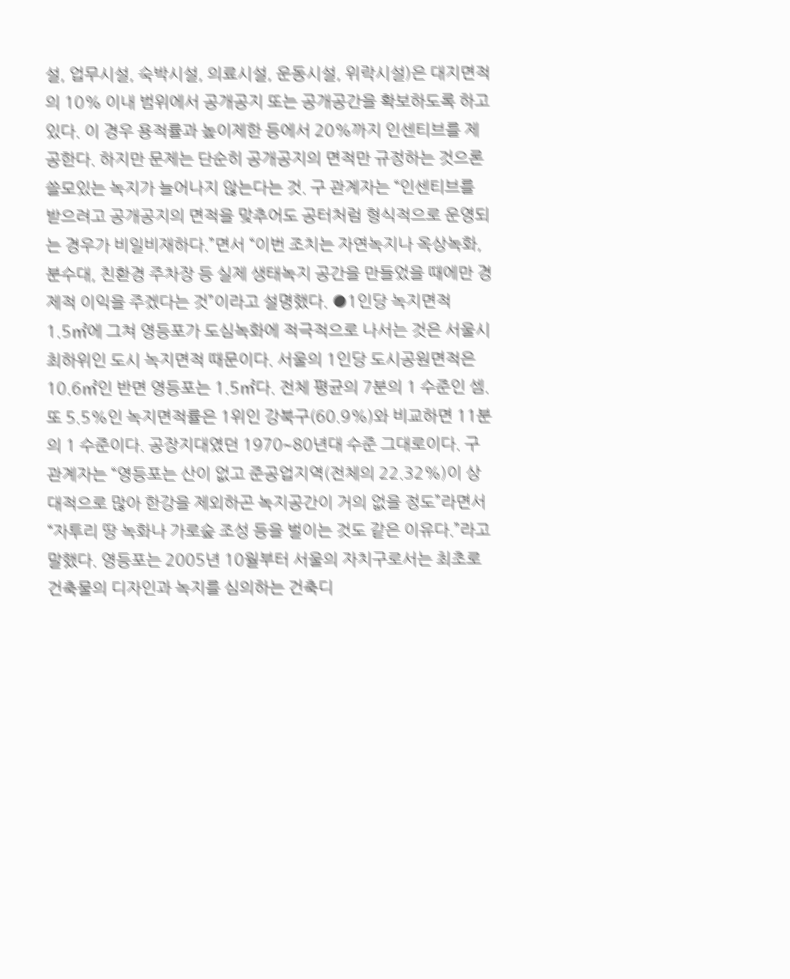설, 업무시설, 숙박시설, 의료시설, 운동시설, 위락시설)은 대지면적의 10% 이내 범위에서 공개공지 또는 공개공간을 확보하도록 하고 있다. 이 경우 용적률과 높이제한 등에서 20%까지 인센티브를 제공한다. 하지만 문제는 단순히 공개공지의 면적만 규정하는 것으론 쓸모있는 녹지가 늘어나지 않는다는 것. 구 관계자는 “인센티브를 받으려고 공개공지의 면적을 맞추어도 공터처럼 형식적으로 운영되는 경우가 비일비재하다.”면서 “이번 조치는 자연녹지나 옥상녹화, 분수대, 친환경 주차장 등 실제 생태녹지 공간을 만들었을 때에만 경제적 이익을 주겠다는 것”이라고 설명했다. ●1인당 녹지면적 1.5㎡에 그쳐 영등포가 도심녹화에 적극적으로 나서는 것은 서울시 최하위인 도시 녹지면적 때문이다. 서울의 1인당 도시공원면적은 10.6㎡인 반면 영등포는 1.5㎡다. 전체 평균의 7분의 1 수준인 셈. 또 5.5%인 녹지면적률은 1위인 강북구(60.9%)와 비교하면 11분의 1 수준이다. 공장지대였던 1970∼80년대 수준 그대로이다. 구 관계자는 “영등포는 산이 없고 준공업지역(전체의 22.32%)이 상대적으로 많아 한강을 제외하곤 녹지공간이 거의 없을 정도”라면서 “자투리 땅 녹화나 가로숲 조성 등을 벌이는 것도 같은 이유다.”라고 말했다. 영등포는 2005년 10월부터 서울의 자치구로서는 최초로 건축물의 디자인과 녹지를 심의하는 건축디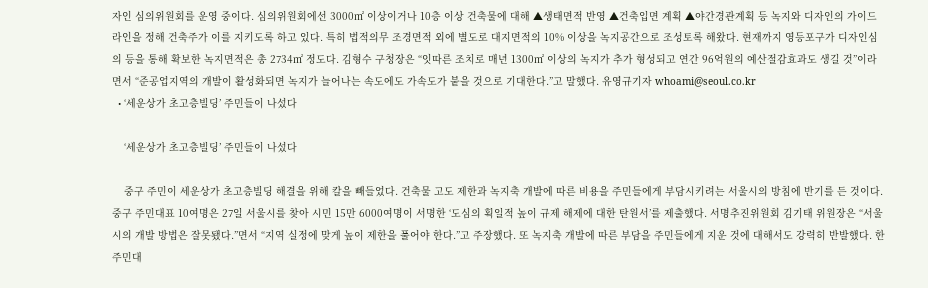자인 심의위원회를 운영 중이다. 심의위원회에선 3000㎡ 이상이거나 10층 이상 건축물에 대해 ▲생태면적 반영 ▲건축입면 계획 ▲야간경관계획 등 녹지와 디자인의 가이드라인을 정해 건축주가 이를 지키도록 하고 있다. 특히 법적의무 조경면적 외에 별도로 대지면적의 10% 이상을 녹지공간으로 조성토록 해왔다. 현재까지 영등포구가 디자인심의 등을 통해 확보한 녹지면적은 총 2734㎡ 정도다. 김형수 구청장은 “잇따른 조치로 매년 1300㎡ 이상의 녹지가 추가 형성되고 연간 96억원의 예산절감효과도 생길 것”이라면서 “준공업지역의 개발이 활성화되면 녹지가 늘어나는 속도에도 가속도가 붙을 것으로 기대한다.”고 말했다. 유영규기자 whoami@seoul.co.kr
  • ‘세운상가 초고층빌딩’ 주민들이 나섰다

    ‘세운상가 초고층빌딩’ 주민들이 나섰다

    중구 주민이 세운상가 초고층빌딩 해결을 위해 칼을 빼들었다. 건축물 고도 제한과 녹지축 개발에 따른 비용을 주민들에게 부담시키려는 서울시의 방침에 반기를 든 것이다. 중구 주민대표 10여명은 27일 서울시를 찾아 시민 15만 6000여명이 서명한 ‘도심의 획일적 높이 규제 해제에 대한 탄원서’를 제출했다. 서명추진위원회 김기태 위원장은 “서울시의 개발 방법은 잘못됐다.”면서 “지역 실정에 맞게 높이 제한을 풀어야 한다.”고 주장했다. 또 녹지축 개발에 따른 부담을 주민들에게 지운 것에 대해서도 강력히 반발했다. 한 주민대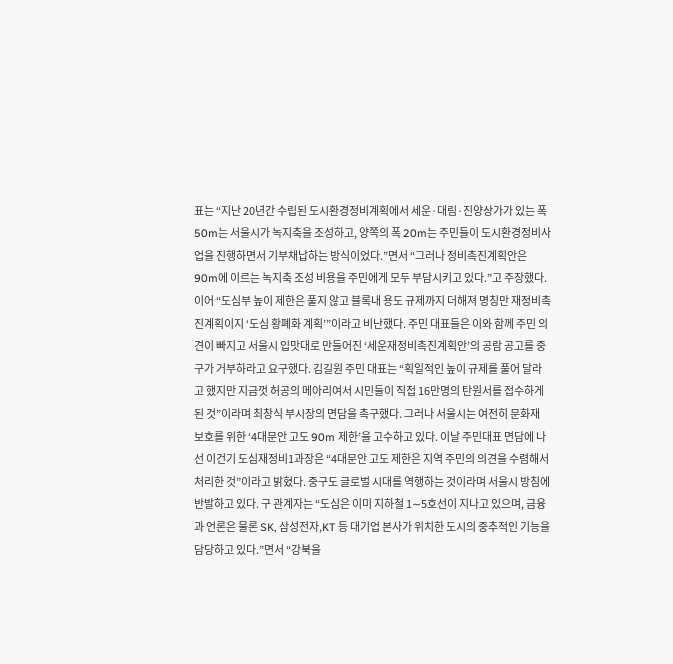표는 “지난 20년간 수립된 도시환경정비계획에서 세운·대림·진양상가가 있는 폭 50m는 서울시가 녹지축을 조성하고, 양쪽의 폭 20m는 주민들이 도시환경정비사업을 진행하면서 기부채납하는 방식이었다.”면서 “그러나 정비촉진계획안은 90m에 이르는 녹지축 조성 비용을 주민에게 모두 부담시키고 있다.”고 주장했다. 이어 “도심부 높이 제한은 풀지 않고 블록내 용도 규제까지 더해져 명칭만 재정비촉진계획이지 ‘도심 황폐화 계획’”이라고 비난했다. 주민 대표들은 이와 함께 주민 의견이 빠지고 서울시 입맛대로 만들어진 ‘세운재정비촉진계획안’의 공람 공고를 중구가 거부하라고 요구했다. 김길원 주민 대표는 “획일적인 높이 규제를 풀어 달라고 했지만 지금껏 허공의 메아리여서 시민들이 직접 16만명의 탄원서를 접수하게 된 것”이라며 최창식 부시장의 면담을 촉구했다. 그러나 서울시는 여전히 문화재 보호를 위한 ‘4대문안 고도 90m 제한’을 고수하고 있다. 이날 주민대표 면담에 나선 이건기 도심재정비1과장은 “4대문안 고도 제한은 지역 주민의 의견을 수렴해서 처리한 것”이라고 밝혔다. 중구도 글로벌 시대를 역행하는 것이라며 서울시 방침에 반발하고 있다. 구 관계자는 “도심은 이미 지하철 1∼5호선이 지나고 있으며, 금융과 언론은 물론 SK, 삼성전자,KT 등 대기업 본사가 위치한 도시의 중추적인 기능을 담당하고 있다.”면서 “강북을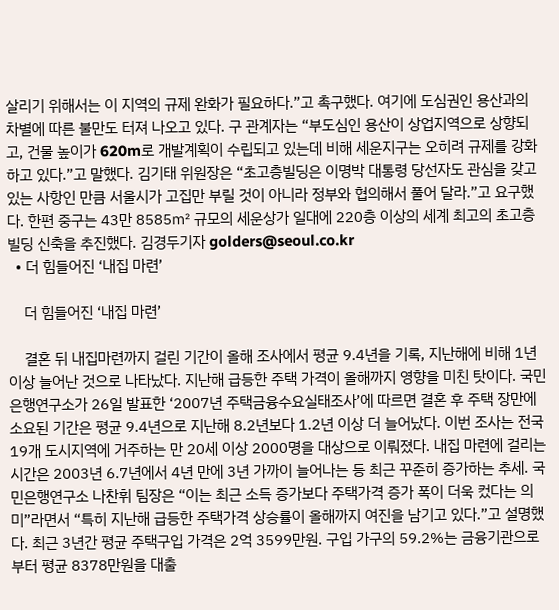살리기 위해서는 이 지역의 규제 완화가 필요하다.”고 촉구했다. 여기에 도심권인 용산과의 차별에 따른 불만도 터져 나오고 있다. 구 관계자는 “부도심인 용산이 상업지역으로 상향되고, 건물 높이가 620m로 개발계획이 수립되고 있는데 비해 세운지구는 오히려 규제를 강화하고 있다.”고 말했다. 김기태 위원장은 “초고층빌딩은 이명박 대통령 당선자도 관심을 갖고 있는 사항인 만큼 서울시가 고집만 부릴 것이 아니라 정부와 협의해서 풀어 달라.”고 요구했다. 한편 중구는 43만 8585㎡ 규모의 세운상가 일대에 220층 이상의 세계 최고의 초고층빌딩 신축을 추진했다. 김경두기자 golders@seoul.co.kr
  • 더 힘들어진 ‘내집 마련’

    더 힘들어진 ‘내집 마련’

    결혼 뒤 내집마련까지 걸린 기간이 올해 조사에서 평균 9.4년을 기록, 지난해에 비해 1년 이상 늘어난 것으로 나타났다. 지난해 급등한 주택 가격이 올해까지 영향을 미친 탓이다. 국민은행연구소가 26일 발표한 ‘2007년 주택금융수요실태조사’에 따르면 결혼 후 주택 장만에 소요된 기간은 평균 9.4년으로 지난해 8.2년보다 1.2년 이상 더 늘어났다. 이번 조사는 전국 19개 도시지역에 거주하는 만 20세 이상 2000명을 대상으로 이뤄졌다. 내집 마련에 걸리는 시간은 2003년 6.7년에서 4년 만에 3년 가까이 늘어나는 등 최근 꾸준히 증가하는 추세. 국민은행연구소 나찬휘 팀장은 “이는 최근 소득 증가보다 주택가격 증가 폭이 더욱 컸다는 의미”라면서 “특히 지난해 급등한 주택가격 상승률이 올해까지 여진을 남기고 있다.”고 설명했다. 최근 3년간 평균 주택구입 가격은 2억 3599만원. 구입 가구의 59.2%는 금융기관으로부터 평균 8378만원을 대출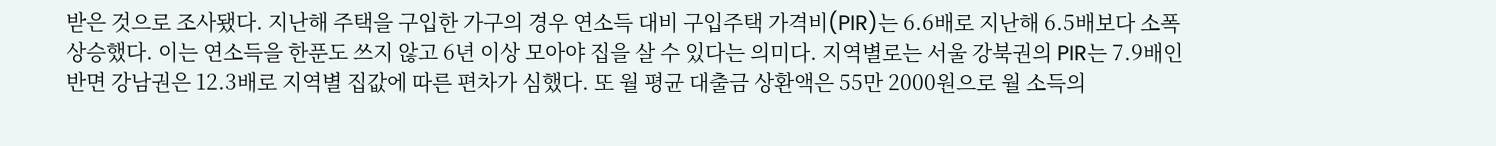받은 것으로 조사됐다. 지난해 주택을 구입한 가구의 경우 연소득 대비 구입주택 가격비(PIR)는 6.6배로 지난해 6.5배보다 소폭 상승했다. 이는 연소득을 한푼도 쓰지 않고 6년 이상 모아야 집을 살 수 있다는 의미다. 지역별로는 서울 강북권의 PIR는 7.9배인 반면 강남권은 12.3배로 지역별 집값에 따른 편차가 심했다. 또 월 평균 대출금 상환액은 55만 2000원으로 월 소득의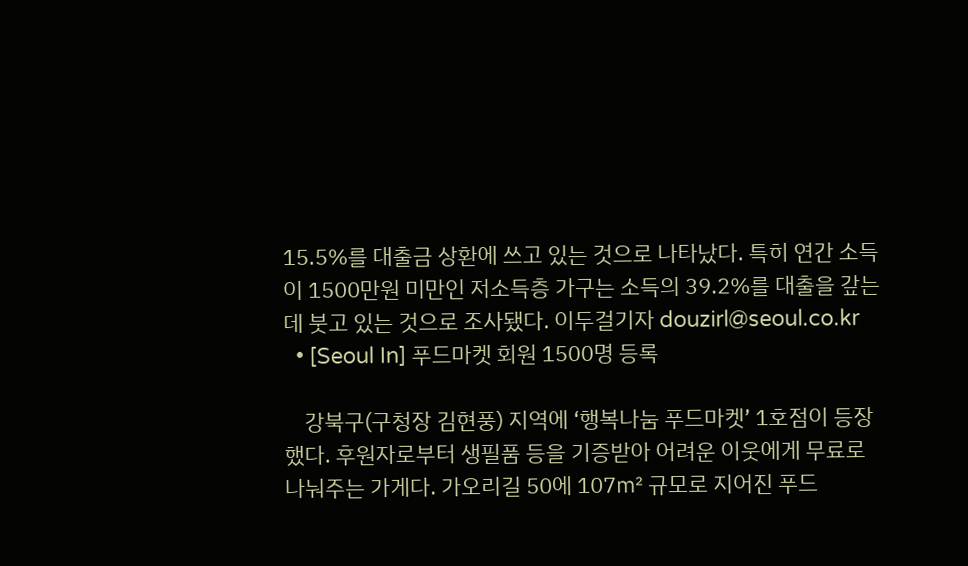15.5%를 대출금 상환에 쓰고 있는 것으로 나타났다. 특히 연간 소득이 1500만원 미만인 저소득층 가구는 소득의 39.2%를 대출을 갚는 데 붓고 있는 것으로 조사됐다. 이두걸기자 douzirl@seoul.co.kr
  • [Seoul In] 푸드마켓 회원 1500명 등록

    강북구(구청장 김현풍) 지역에 ‘행복나눔 푸드마켓’ 1호점이 등장했다. 후원자로부터 생필품 등을 기증받아 어려운 이웃에게 무료로 나눠주는 가게다. 가오리길 50에 107㎡ 규모로 지어진 푸드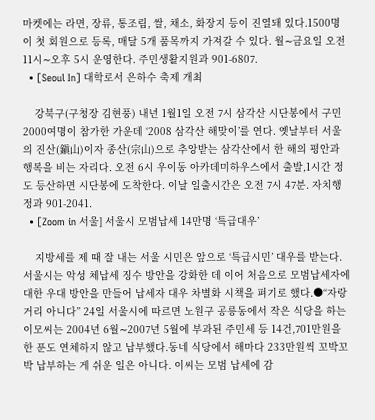마켓에는 라면, 장류, 통조림, 쌀, 채소, 화장지 등이 진열돼 있다.1500명이 첫 회원으로 등록, 매달 5개 품목까지 가져갈 수 있다. 월∼금요일 오전 11시∼오후 5시 운영한다. 주민생활지원과 901-6807.
  • [Seoul In] 대학로서 은하수 축제 개최

    강북구(구청장 김현풍) 내년 1월1일 오전 7시 삼각산 시단봉에서 구민 2000여명이 참가한 가운데 ‘2008 삼각산 해맞이’를 연다. 옛날부터 서울의 진산(鎭山)이자 종산(宗山)으로 추앙받는 삼각산에서 한 해의 평안과 행복을 비는 자리다. 오전 6시 우이동 아카데미하우스에서 출발,1시간 정도 등산하면 시단봉에 도착한다. 이날 일출시간은 오전 7시 47분. 자치행정과 901-2041.
  • [Zoom in 서울] 서울시 모범납세 14만명 ‘특급대우’

    지방세를 제 때 잘 내는 서울 시민은 앞으로 ‘특급시민’ 대우를 받는다. 서울시는 악성 체납세 징수 방안을 강화한 데 이어 처음으로 모범납세자에 대한 우대 방안을 만들어 납세자 대우 차별화 시책을 펴기로 했다.●“자랑거리 아니다” 24일 서울시에 따르면 노원구 공릉동에서 작은 식당을 하는 이모씨는 2004년 6월∼2007년 5월에 부과된 주민세 등 14건,701만원을 한 푼도 연체하지 않고 납부했다.동네 식당에서 해마다 233만원씩 꼬박꼬박 납부하는 게 쉬운 일은 아니다. 이씨는 모범 납세에 감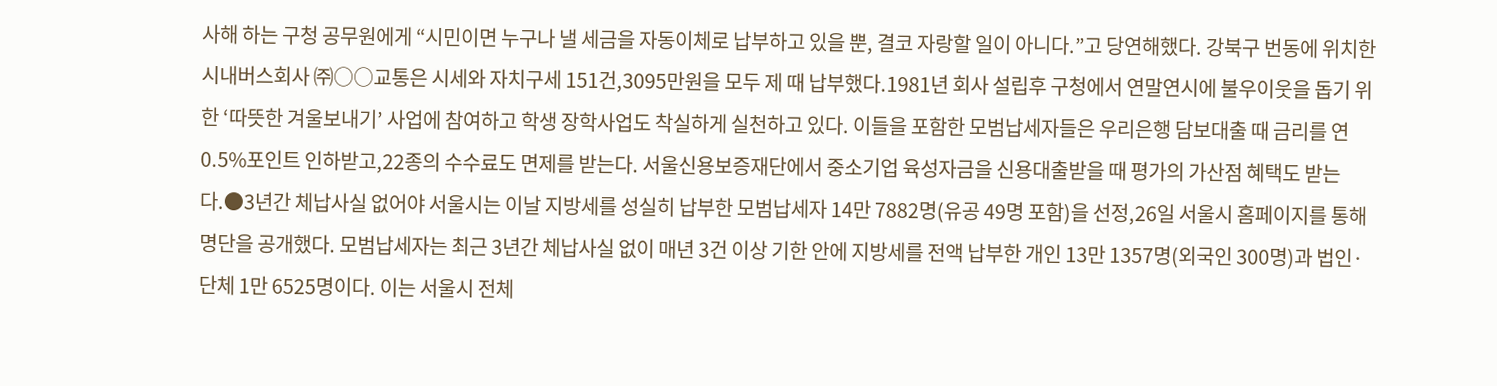사해 하는 구청 공무원에게 “시민이면 누구나 낼 세금을 자동이체로 납부하고 있을 뿐, 결코 자랑할 일이 아니다.”고 당연해했다. 강북구 번동에 위치한 시내버스회사 ㈜○○교통은 시세와 자치구세 151건,3095만원을 모두 제 때 납부했다.1981년 회사 설립후 구청에서 연말연시에 불우이웃을 돕기 위한 ‘따뜻한 겨울보내기’ 사업에 참여하고 학생 장학사업도 착실하게 실천하고 있다. 이들을 포함한 모범납세자들은 우리은행 담보대출 때 금리를 연 0.5%포인트 인하받고,22종의 수수료도 면제를 받는다. 서울신용보증재단에서 중소기업 육성자금을 신용대출받을 때 평가의 가산점 혜택도 받는다.●3년간 체납사실 없어야 서울시는 이날 지방세를 성실히 납부한 모범납세자 14만 7882명(유공 49명 포함)을 선정,26일 서울시 홈페이지를 통해 명단을 공개했다. 모범납세자는 최근 3년간 체납사실 없이 매년 3건 이상 기한 안에 지방세를 전액 납부한 개인 13만 1357명(외국인 300명)과 법인·단체 1만 6525명이다. 이는 서울시 전체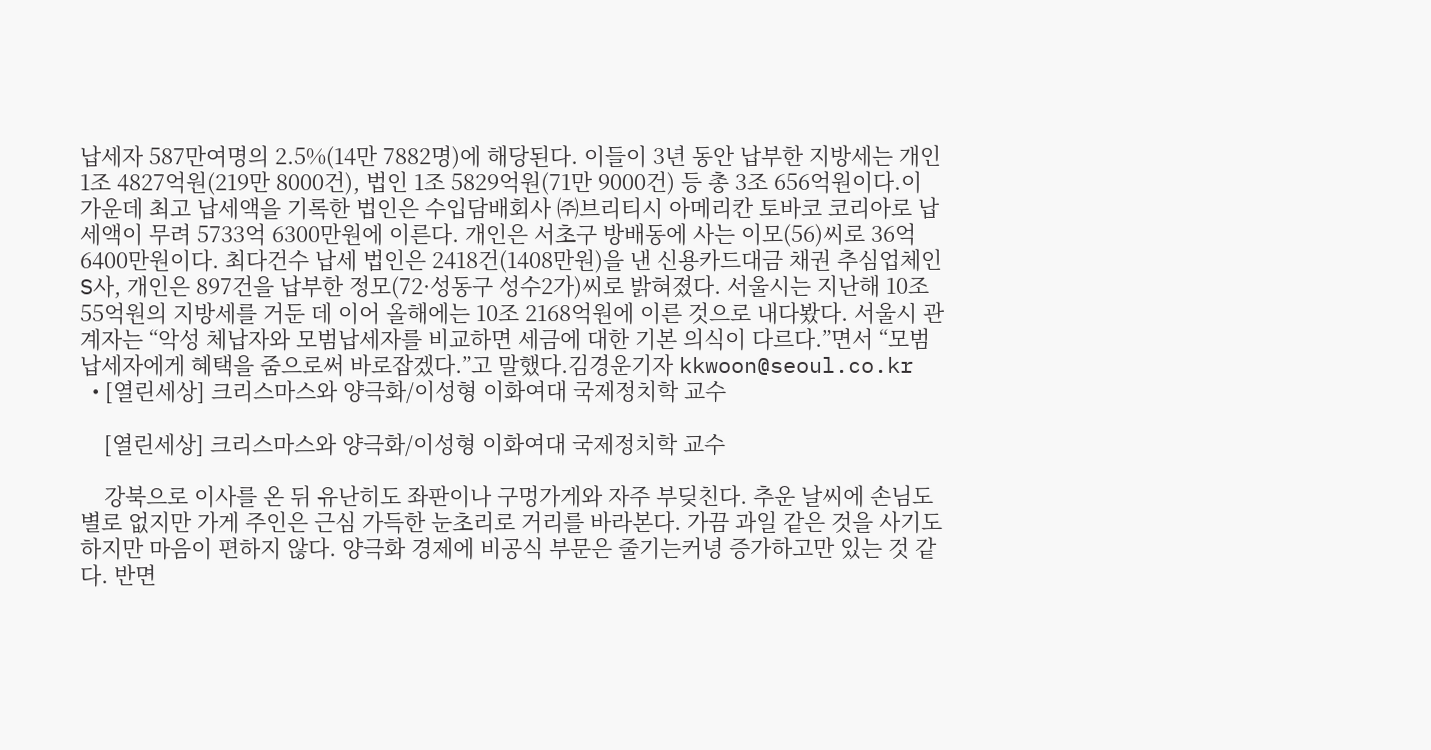납세자 587만여명의 2.5%(14만 7882명)에 해당된다. 이들이 3년 동안 납부한 지방세는 개인 1조 4827억원(219만 8000건), 법인 1조 5829억원(71만 9000건) 등 총 3조 656억원이다.이 가운데 최고 납세액을 기록한 법인은 수입담배회사 ㈜브리티시 아메리칸 토바코 코리아로 납세액이 무려 5733억 6300만원에 이른다. 개인은 서초구 방배동에 사는 이모(56)씨로 36억 6400만원이다. 최다건수 납세 법인은 2418건(1408만원)을 낸 신용카드대금 채권 추심업체인 S사, 개인은 897건을 납부한 정모(72·성동구 성수2가)씨로 밝혀졌다. 서울시는 지난해 10조 55억원의 지방세를 거둔 데 이어 올해에는 10조 2168억원에 이른 것으로 내다봤다. 서울시 관계자는 “악성 체납자와 모범납세자를 비교하면 세금에 대한 기본 의식이 다르다.”면서 “모범납세자에게 혜택을 줌으로써 바로잡겠다.”고 말했다.김경운기자 kkwoon@seoul.co.kr
  • [열린세상] 크리스마스와 양극화/이성형 이화여대 국제정치학 교수

    [열린세상] 크리스마스와 양극화/이성형 이화여대 국제정치학 교수

    강북으로 이사를 온 뒤 유난히도 좌판이나 구멍가게와 자주 부딪친다. 추운 날씨에 손님도 별로 없지만 가게 주인은 근심 가득한 눈초리로 거리를 바라본다. 가끔 과일 같은 것을 사기도 하지만 마음이 편하지 않다. 양극화 경제에 비공식 부문은 줄기는커녕 증가하고만 있는 것 같다. 반면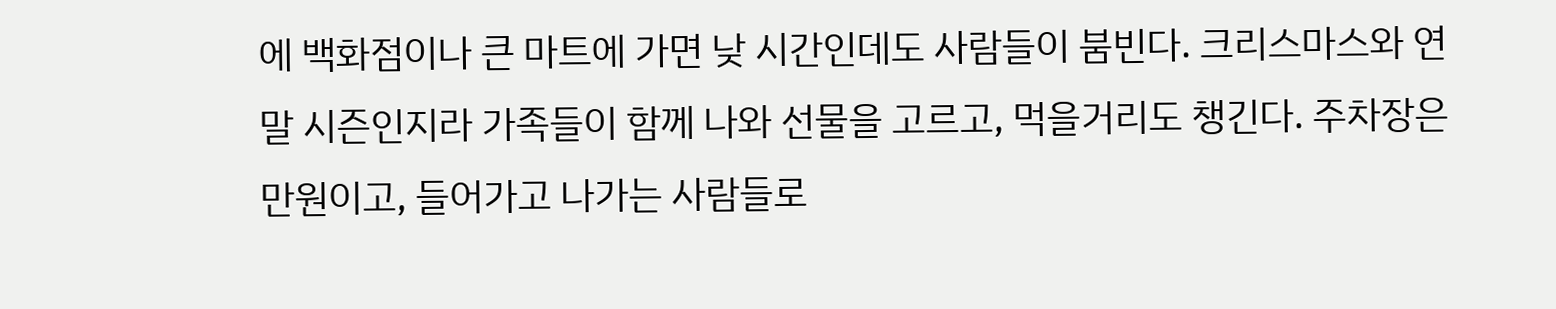에 백화점이나 큰 마트에 가면 낮 시간인데도 사람들이 붐빈다. 크리스마스와 연말 시즌인지라 가족들이 함께 나와 선물을 고르고, 먹을거리도 챙긴다. 주차장은 만원이고, 들어가고 나가는 사람들로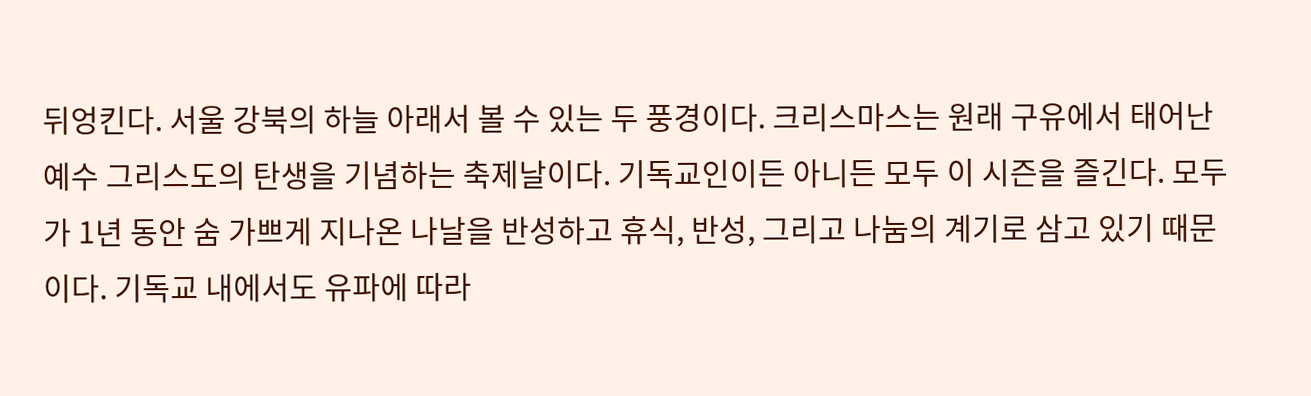뒤엉킨다. 서울 강북의 하늘 아래서 볼 수 있는 두 풍경이다. 크리스마스는 원래 구유에서 태어난 예수 그리스도의 탄생을 기념하는 축제날이다. 기독교인이든 아니든 모두 이 시즌을 즐긴다. 모두가 1년 동안 숨 가쁘게 지나온 나날을 반성하고 휴식, 반성, 그리고 나눔의 계기로 삼고 있기 때문이다. 기독교 내에서도 유파에 따라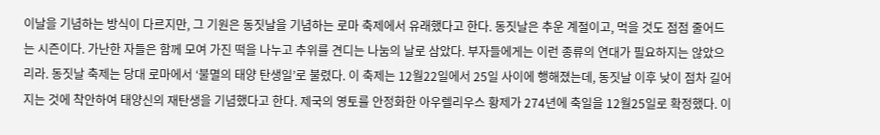이날을 기념하는 방식이 다르지만, 그 기원은 동짓날을 기념하는 로마 축제에서 유래했다고 한다. 동짓날은 추운 계절이고, 먹을 것도 점점 줄어드는 시즌이다. 가난한 자들은 함께 모여 가진 떡을 나누고 추위를 견디는 나눔의 날로 삼았다. 부자들에게는 이런 종류의 연대가 필요하지는 않았으리라. 동짓날 축제는 당대 로마에서 ‘불멸의 태양 탄생일’로 불렸다. 이 축제는 12월22일에서 25일 사이에 행해졌는데, 동짓날 이후 낮이 점차 길어지는 것에 착안하여 태양신의 재탄생을 기념했다고 한다. 제국의 영토를 안정화한 아우렐리우스 황제가 274년에 축일을 12월25일로 확정했다. 이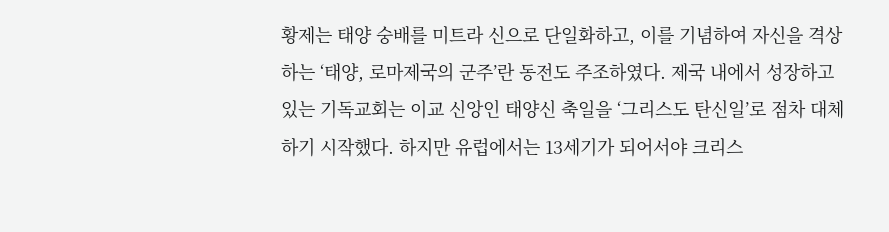황제는 태양 숭배를 미트라 신으로 단일화하고, 이를 기념하여 자신을 격상하는 ‘태양, 로마제국의 군주’란 동전도 주조하였다. 제국 내에서 성장하고 있는 기독교회는 이교 신앙인 태양신 축일을 ‘그리스도 탄신일’로 점차 대체하기 시작했다. 하지만 유럽에서는 13세기가 되어서야 크리스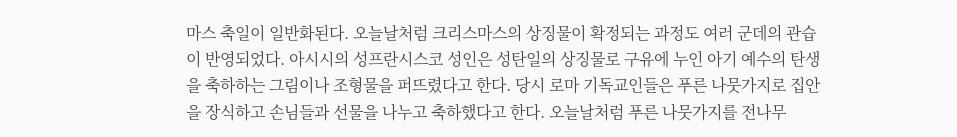마스 축일이 일반화된다. 오늘날처럼 크리스마스의 상징물이 확정되는 과정도 여러 군데의 관습이 반영되었다. 아시시의 성프란시스코 성인은 성탄일의 상징물로 구유에 누인 아기 예수의 탄생을 축하하는 그림이나 조형물을 퍼뜨렸다고 한다. 당시 로마 기독교인들은 푸른 나뭇가지로 집안을 장식하고 손님들과 선물을 나누고 축하했다고 한다. 오늘날처럼 푸른 나뭇가지를 전나무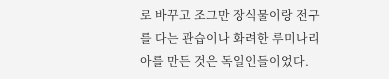로 바꾸고 조그만 장식물이랑 전구를 다는 관습이나 화려한 루미나리아를 만든 것은 독일인들이었다.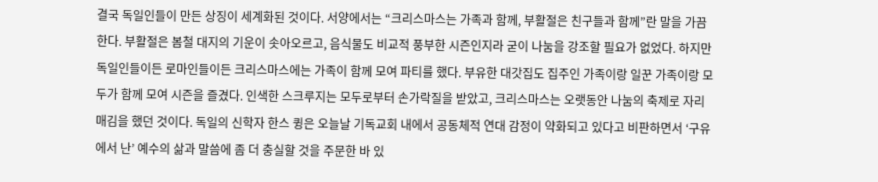결국 독일인들이 만든 상징이 세계화된 것이다. 서양에서는 “크리스마스는 가족과 함께, 부활절은 친구들과 함께”란 말을 가끔 한다. 부활절은 봄철 대지의 기운이 솟아오르고, 음식물도 비교적 풍부한 시즌인지라 굳이 나눔을 강조할 필요가 없었다. 하지만 독일인들이든 로마인들이든 크리스마스에는 가족이 함께 모여 파티를 했다. 부유한 대갓집도 집주인 가족이랑 일꾼 가족이랑 모두가 함께 모여 시즌을 즐겼다. 인색한 스크루지는 모두로부터 손가락질을 받았고, 크리스마스는 오랫동안 나눔의 축제로 자리매김을 했던 것이다. 독일의 신학자 한스 큉은 오늘날 기독교회 내에서 공동체적 연대 감정이 약화되고 있다고 비판하면서 ‘구유에서 난’ 예수의 삶과 말씀에 좀 더 충실할 것을 주문한 바 있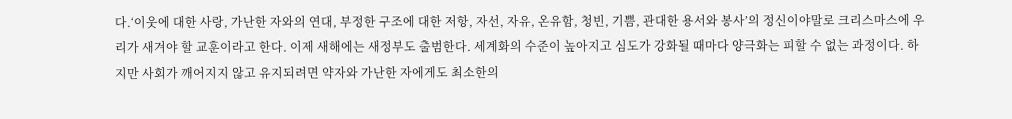다.‘이웃에 대한 사랑, 가난한 자와의 연대, 부정한 구조에 대한 저항, 자선, 자유, 온유함, 청빈, 기쁨, 관대한 용서와 봉사’의 정신이야말로 크리스마스에 우리가 새겨야 할 교훈이라고 한다. 이제 새해에는 새정부도 출범한다. 세계화의 수준이 높아지고 심도가 강화될 때마다 양극화는 피할 수 없는 과정이다. 하지만 사회가 깨어지지 않고 유지되려면 약자와 가난한 자에게도 최소한의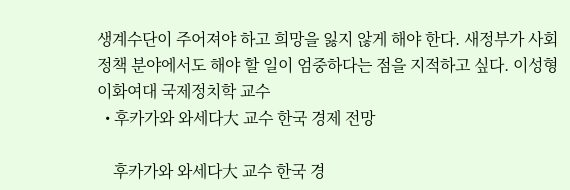생계수단이 주어져야 하고 희망을 잃지 않게 해야 한다. 새정부가 사회정책 분야에서도 해야 할 일이 엄중하다는 점을 지적하고 싶다. 이성형 이화여대 국제정치학 교수
  • 후카가와 와세다大 교수 한국 경제 전망

    후카가와 와세다大 교수 한국 경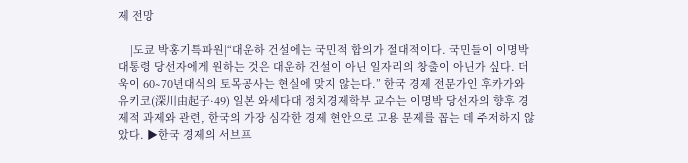제 전망

    |도쿄 박홍기특파원|“대운하 건설에는 국민적 합의가 절대적이다. 국민들이 이명박 대통령 당선자에게 원하는 것은 대운하 건설이 아닌 일자리의 창출이 아닌가 싶다. 더욱이 60∼70년대식의 토목공사는 현실에 맞지 않는다.” 한국 경제 전문가인 후카가와 유키코(深川由起子·49) 일본 와세다대 정치경제학부 교수는 이명박 당선자의 향후 경제적 과제와 관련, 한국의 가장 심각한 경제 현안으로 고용 문제를 꼽는 데 주저하지 않았다. ▶한국 경제의 서브프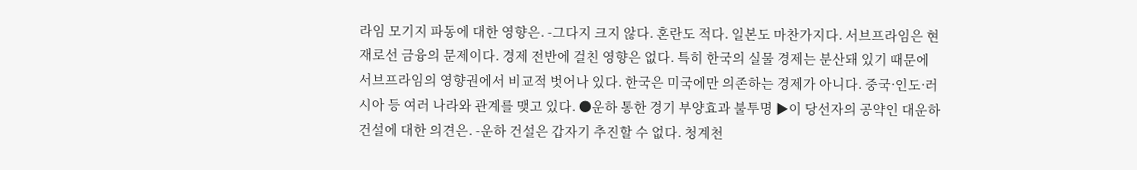라임 모기지 파동에 대한 영향은. -그다지 크지 않다. 혼란도 적다. 일본도 마찬가지다. 서브프라임은 현재로선 금융의 문제이다. 경제 전반에 걸친 영향은 없다. 특히 한국의 실물 경제는 분산돼 있기 때문에 서브프라임의 영향권에서 비교적 벗어나 있다. 한국은 미국에만 의존하는 경제가 아니다. 중국·인도·러시아 등 여러 나라와 관계를 맺고 있다. ●운하 통한 경기 부양효과 불투명 ▶이 당선자의 공약인 대운하 건설에 대한 의견은. -운하 건설은 갑자기 추진할 수 없다. 청계천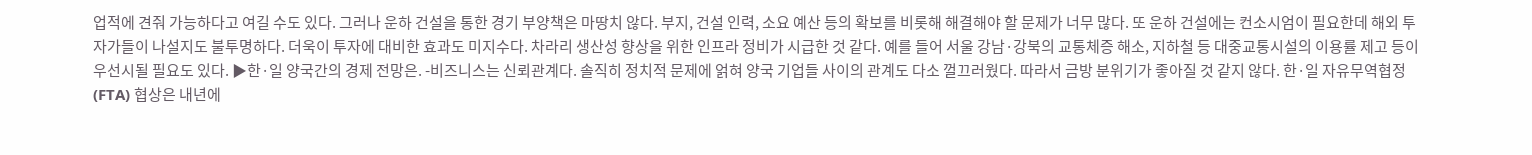업적에 견줘 가능하다고 여길 수도 있다. 그러나 운하 건설을 통한 경기 부양책은 마땅치 않다. 부지, 건설 인력, 소요 예산 등의 확보를 비롯해 해결해야 할 문제가 너무 많다. 또 운하 건설에는 컨소시엄이 필요한데 해외 투자가들이 나설지도 불투명하다. 더욱이 투자에 대비한 효과도 미지수다. 차라리 생산성 향상을 위한 인프라 정비가 시급한 것 같다. 예를 들어 서울 강남·강북의 교통체증 해소, 지하철 등 대중교통시설의 이용률 제고 등이 우선시될 필요도 있다. ▶한·일 양국간의 경제 전망은. -비즈니스는 신뢰관계다. 솔직히 정치적 문제에 얽혀 양국 기업들 사이의 관계도 다소 껄끄러웠다. 따라서 금방 분위기가 좋아질 것 같지 않다. 한·일 자유무역협정(FTA) 협상은 내년에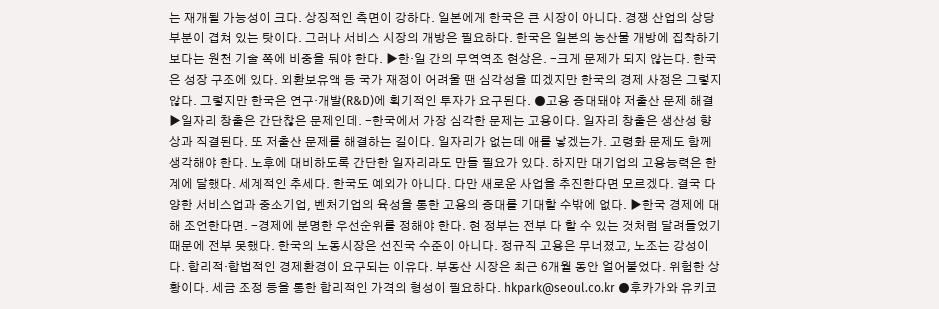는 재개될 가능성이 크다. 상징적인 측면이 강하다. 일본에게 한국은 큰 시장이 아니다. 경쟁 산업의 상당 부분이 겹쳐 있는 탓이다. 그러나 서비스 시장의 개방은 필요하다. 한국은 일본의 농산물 개방에 집착하기보다는 원천 기술 쪽에 비중을 둬야 한다. ▶한·일 간의 무역역조 현상은. -크게 문제가 되지 않는다. 한국은 성장 구조에 있다. 외환보유액 등 국가 재정이 어려울 땐 심각성을 띠겠지만 한국의 경제 사정은 그렇지 않다. 그렇지만 한국은 연구·개발(R&D)에 획기적인 투자가 요구된다. ●고용 증대돼야 저출산 문제 해결 ▶일자리 창출은 간단찮은 문제인데. -한국에서 가장 심각한 문제는 고용이다. 일자리 창출은 생산성 향상과 직결된다. 또 저출산 문제를 해결하는 길이다. 일자리가 없는데 애를 낳겠는가. 고령화 문제도 함께 생각해야 한다. 노후에 대비하도록 간단한 일자리라도 만들 필요가 있다. 하지만 대기업의 고용능력은 한계에 달했다. 세계적인 추세다. 한국도 예외가 아니다. 다만 새로운 사업을 추진한다면 모르겠다. 결국 다양한 서비스업과 중소기업, 벤처기업의 육성을 통한 고용의 증대를 기대할 수밖에 없다. ▶한국 경제에 대해 조언한다면. -경제에 분명한 우선순위를 정해야 한다. 현 정부는 전부 다 할 수 있는 것처럼 달려들었기 때문에 전부 못했다. 한국의 노동시장은 선진국 수준이 아니다. 정규직 고용은 무너졌고, 노조는 강성이다. 합리적·합법적인 경제환경이 요구되는 이유다. 부동산 시장은 최근 6개월 동안 얼어붙었다. 위험한 상황이다. 세금 조정 등을 통한 합리적인 가격의 형성이 필요하다. hkpark@seoul.co.kr ●후카가와 유키코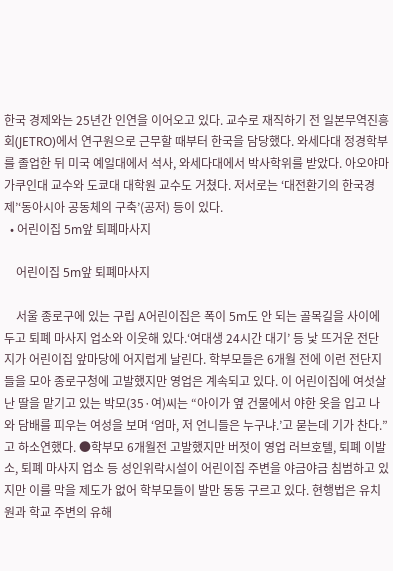한국 경제와는 25년간 인연을 이어오고 있다. 교수로 재직하기 전 일본무역진흥회(JETRO)에서 연구원으로 근무할 때부터 한국을 담당했다. 와세다대 정경학부를 졸업한 뒤 미국 예일대에서 석사, 와세다대에서 박사학위를 받았다. 아오야마가쿠인대 교수와 도쿄대 대학원 교수도 거쳤다. 저서로는 ‘대전환기의 한국경제’‘동아시아 공동체의 구축’(공저) 등이 있다.
  • 어린이집 5m앞 퇴폐마사지

    어린이집 5m앞 퇴폐마사지

    서울 종로구에 있는 구립 A어린이집은 폭이 5m도 안 되는 골목길을 사이에 두고 퇴폐 마사지 업소와 이웃해 있다.‘여대생 24시간 대기’ 등 낯 뜨거운 전단지가 어린이집 앞마당에 어지럽게 날린다. 학부모들은 6개월 전에 이런 전단지들을 모아 종로구청에 고발했지만 영업은 계속되고 있다. 이 어린이집에 여섯살 난 딸을 맡기고 있는 박모(35·여)씨는 “아이가 옆 건물에서 야한 옷을 입고 나와 담배를 피우는 여성을 보며 ‘엄마, 저 언니들은 누구냐.’고 묻는데 기가 찬다.”고 하소연했다. ●학부모 6개월전 고발했지만 버젓이 영업 러브호텔, 퇴폐 이발소, 퇴폐 마사지 업소 등 성인위락시설이 어린이집 주변을 야금야금 침범하고 있지만 이를 막을 제도가 없어 학부모들이 발만 동동 구르고 있다. 현행법은 유치원과 학교 주변의 유해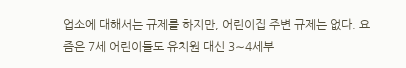업소에 대해서는 규제를 하지만, 어린이집 주변 규제는 없다. 요즘은 7세 어린이들도 유치원 대신 3∼4세부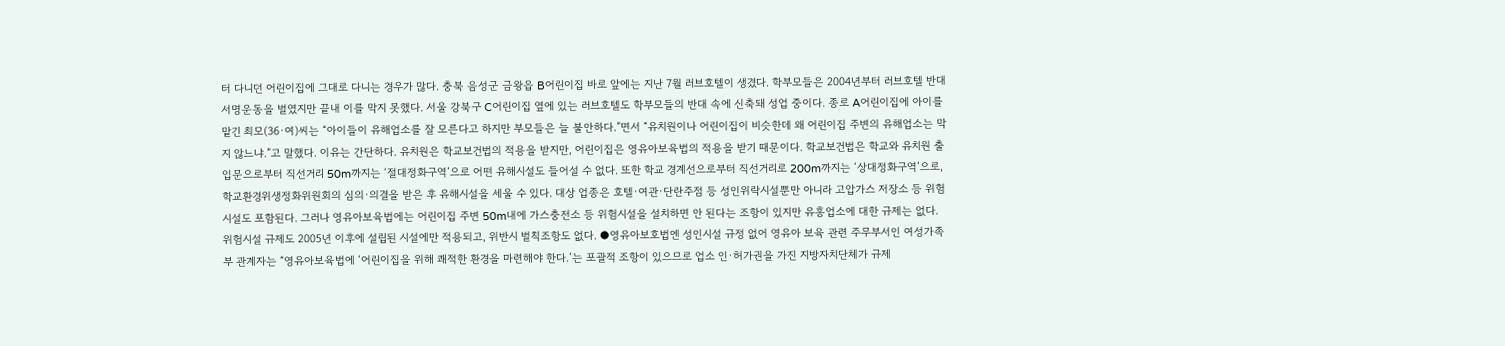터 다니던 어린이집에 그대로 다니는 경우가 많다. 충북 음성군 금왕읍 B어린이집 바로 앞에는 지난 7월 러브호텔이 생겼다. 학부모들은 2004년부터 러브호텔 반대 서명운동을 벌였지만 끝내 이를 막지 못했다. 서울 강북구 C어린이집 옆에 있는 러브호텔도 학부모들의 반대 속에 신축돼 성업 중이다. 종로 A어린이집에 아이를 맡긴 최모(36·여)씨는 “아이들이 유해업소를 잘 모른다고 하지만 부모들은 늘 불안하다.”면서 “유치원이나 어린이집이 비슷한데 왜 어린이집 주변의 유해업소는 막지 않느냐.”고 말했다. 이유는 간단하다. 유치원은 학교보건법의 적용을 받지만, 어린이집은 영유아보육법의 적용을 받기 때문이다. 학교보건법은 학교와 유치원 출입문으로부터 직선거리 50m까지는 ‘절대정화구역’으로 어떤 유해시설도 들어설 수 없다. 또한 학교 경계선으로부터 직선거리로 200m까지는 ‘상대정화구역’으로, 학교환경위생정화위원회의 심의·의결을 받은 후 유해시설을 세울 수 있다. 대상 업종은 호텔·여관·단란주점 등 성인위락시설뿐만 아니라 고압가스 저장소 등 위험시설도 포함된다. 그러나 영유아보육법에는 어린이집 주변 50m내에 가스충전소 등 위험시설을 설치하면 안 된다는 조항이 있지만 유흥업소에 대한 규제는 없다. 위험시설 규제도 2005년 이후에 설립된 시설에만 적용되고, 위반시 벌칙조항도 없다. ●영유아보호법엔 성인시설 규정 없어 영유아 보육 관련 주무부서인 여성가족부 관계자는 “영유아보육법에 ‘어린이집을 위해 쾌적한 환경을 마련해야 한다.’는 포괄적 조항이 있으므로 업소 인·허가권을 가진 지방자치단체가 규제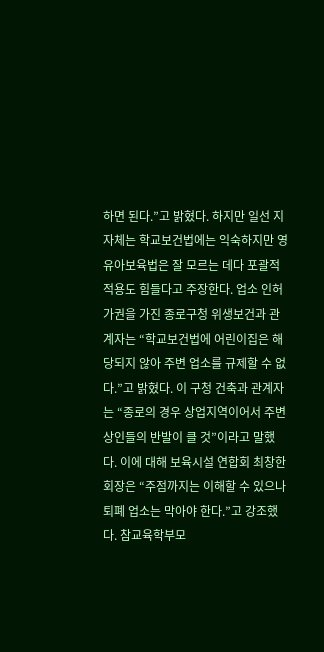하면 된다.”고 밝혔다. 하지만 일선 지자체는 학교보건법에는 익숙하지만 영유아보육법은 잘 모르는 데다 포괄적 적용도 힘들다고 주장한다. 업소 인허가권을 가진 종로구청 위생보건과 관계자는 “학교보건법에 어린이집은 해당되지 않아 주변 업소를 규제할 수 없다.”고 밝혔다. 이 구청 건축과 관계자는 “종로의 경우 상업지역이어서 주변 상인들의 반발이 클 것”이라고 말했다. 이에 대해 보육시설 연합회 최창한 회장은 “주점까지는 이해할 수 있으나 퇴폐 업소는 막아야 한다.”고 강조했다. 참교육학부모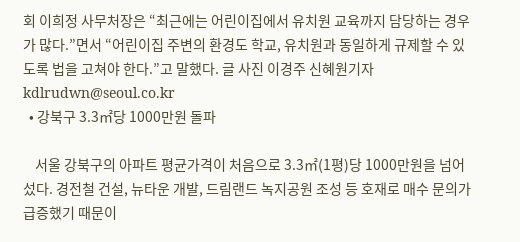회 이희정 사무처장은 “최근에는 어린이집에서 유치원 교육까지 담당하는 경우가 많다.”면서 “어린이집 주변의 환경도 학교, 유치원과 동일하게 규제할 수 있도록 법을 고쳐야 한다.”고 말했다. 글 사진 이경주 신혜원기자 kdlrudwn@seoul.co.kr
  • 강북구 3.3㎡당 1000만원 돌파

    서울 강북구의 아파트 평균가격이 처음으로 3.3㎡(1평)당 1000만원을 넘어섰다. 경전철 건설, 뉴타운 개발, 드림랜드 녹지공원 조성 등 호재로 매수 문의가 급증했기 때문이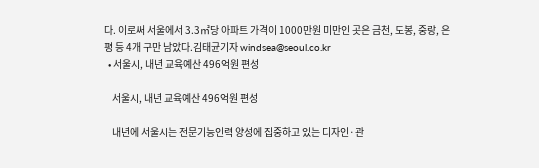다. 이로써 서울에서 3.3㎡당 아파트 가격이 1000만원 미만인 곳은 금천, 도봉, 중랑, 은평 등 4개 구만 남았다.김태균기자 windsea@seoul.co.kr
  • 서울시, 내년 교육예산 496억원 편성

    서울시, 내년 교육예산 496억원 편성

    내년에 서울시는 전문기능인력 양성에 집중하고 있는 디자인·관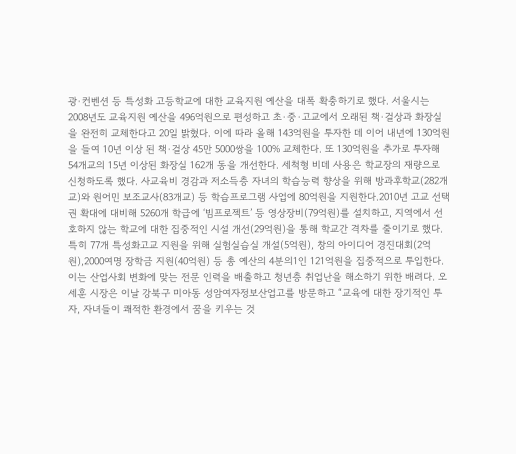광·컨벤션 등 특성화 고등학교에 대한 교육지원 예산을 대폭 확충하기로 했다. 서울시는 2008년도 교육지원 예산을 496억원으로 편성하고 초·중·고교에서 오래된 책·걸상과 화장실을 완전히 교체한다고 20일 밝혔다. 이에 따라 올해 143억원을 투자한 데 이어 내년에 130억원을 들여 10년 이상 된 책·걸상 45만 5000쌍을 100% 교체한다. 또 130억원을 추가로 투자해 54개교의 15년 이상된 화장실 162개 동을 개선한다. 세척형 비데 사용은 학교장의 재량으로 신청하도록 했다. 사교육비 경감과 저소득층 자녀의 학습능력 향상을 위해 방과후학교(282개교)와 원어민 보조교사(83개교) 등 학습프로그램 사업에 80억원을 지원한다.2010년 고교 선택권 확대에 대비해 5260개 학급에 ‘빔프로젝트’ 등 영상장비(79억원)를 설치하고, 지역에서 선호하지 않는 학교에 대한 집중적인 시설 개선(29억원)을 통해 학교간 격차를 줄이기로 했다. 특히 77개 특성화고교 지원을 위해 실험실습실 개설(5억원), 창의 아이디어 경진대회(2억원),2000여명 장학금 지원(40억원) 등 총 예산의 4분의1인 121억원을 집중적으로 투입한다. 이는 산업사회 변화에 맞는 전문 인력을 배출하고 청년층 취업난을 해소하기 위한 배려다. 오세훈 시장은 이날 강북구 미아동 성암여자정보산업고를 방문하고 “교육에 대한 장기적인 투자, 자녀들이 쾌적한 환경에서 꿈을 키우는 것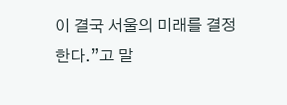이 결국 서울의 미래를 결정한다.”고 말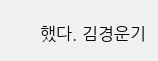했다. 김경운기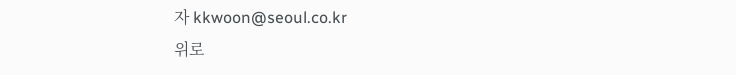자 kkwoon@seoul.co.kr
위로